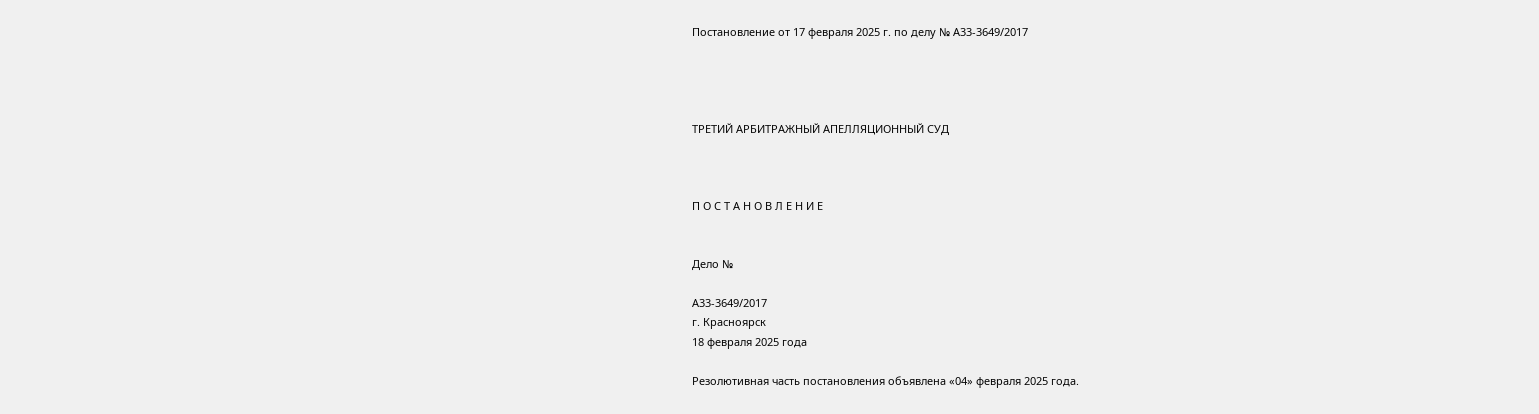Постановление от 17 февраля 2025 г. по делу № А33-3649/2017




ТРЕТИЙ АРБИТРАЖНЫЙ АПЕЛЛЯЦИОННЫЙ СУД



П О С Т А Н О В Л Е Н И Е


Дело №

А33-3649/2017
г. Красноярск
18 февраля 2025 года

Резолютивная часть постановления объявлена «04» февраля 2025 года.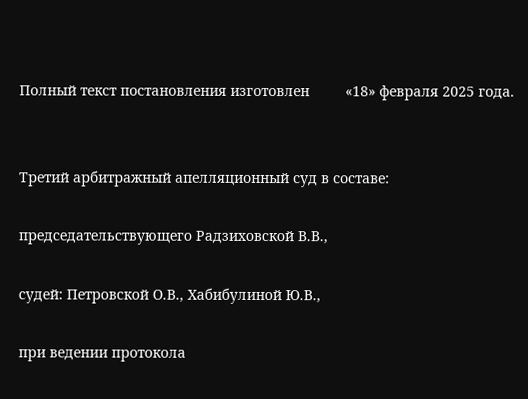Полный текст постановления изготовлен         «18» февраля 2025 года.


Третий арбитражный апелляционный суд в составе:

председательствующего Радзиховской В.В.,

судей: Петровской О.В., Хабибулиной Ю.В.,

при ведении протокола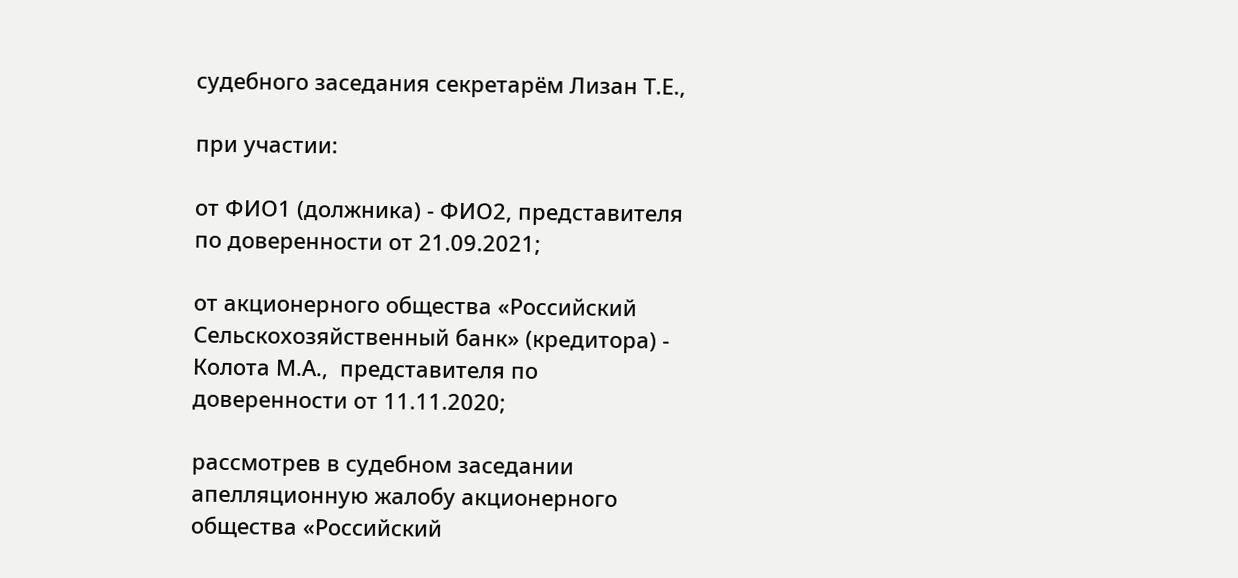судебного заседания секретарём Лизан Т.Е.,

при участии:

от ФИО1 (должника) - ФИО2, представителя по доверенности от 21.09.2021;

от акционерного общества «Российский Сельскохозяйственный банк» (кредитора) - Колота М.А.,  представителя по доверенности от 11.11.2020;

рассмотрев в судебном заседании апелляционную жалобу акционерного общества «Российский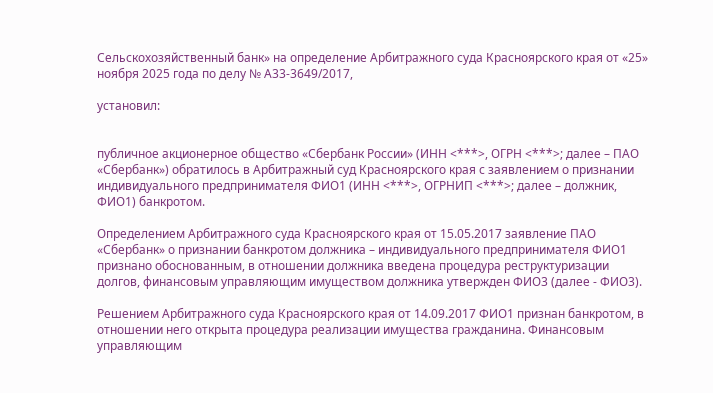Сельскохозяйственный банк» на определение Арбитражного суда Красноярского края от «25» ноября 2025 года по делу № А33-3649/2017,

установил:


публичное акционерное общество «Сбербанк России» (ИНН <***>, ОГРН <***>; далее – ПАО «Сбербанк») обратилось в Арбитражный суд Красноярского края с заявлением о признании индивидуального предпринимателя ФИО1 (ИНН <***>, ОГРНИП <***>; далее – должник, ФИО1) банкротом.

Определением Арбитражного суда Красноярского края от 15.05.2017 заявление ПАО «Сбербанк» о признании банкротом должника – индивидуального предпринимателя ФИО1 признано обоснованным, в отношении должника введена процедура реструктуризации долгов, финансовым управляющим имуществом должника утвержден ФИО3 (далее - ФИО3).

Решением Арбитражного суда Красноярского края от 14.09.2017 ФИО1 признан банкротом, в отношении него открыта процедура реализации имущества гражданина. Финансовым управляющим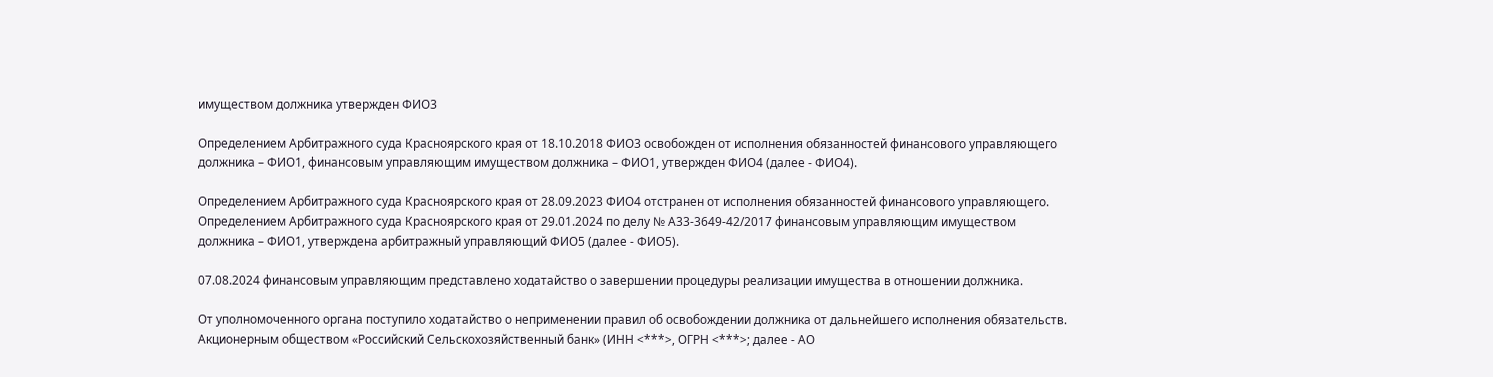имуществом должника утвержден ФИО3

Определением Арбитражного суда Красноярского края от 18.10.2018 ФИО3 освобожден от исполнения обязанностей финансового управляющего должника – ФИО1, финансовым управляющим имуществом должника – ФИО1, утвержден ФИО4 (далее - ФИО4).

Определением Арбитражного суда Красноярского края от 28.09.2023 ФИО4 отстранен от исполнения обязанностей финансового управляющего. Определением Арбитражного суда Красноярского края от 29.01.2024 по делу № А33-3649-42/2017 финансовым управляющим имуществом должника – ФИО1, утверждена арбитражный управляющий ФИО5 (далее - ФИО5).

07.08.2024 финансовым управляющим представлено ходатайство о завершении процедуры реализации имущества в отношении должника.

От уполномоченного органа поступило ходатайство о неприменении правил об освобождении должника от дальнейшего исполнения обязательств. Акционерным обществом «Российский Сельскохозяйственный банк» (ИНН <***>, ОГРН <***>; далее - АО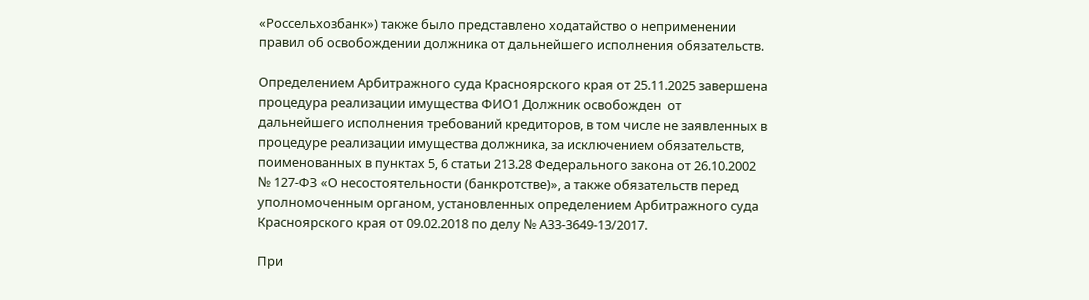«Россельхозбанк») также было представлено ходатайство о неприменении правил об освобождении должника от дальнейшего исполнения обязательств.

Определением Арбитражного суда Красноярского края от 25.11.2025 завершена процедура реализации имущества ФИО1 Должник освобожден  от дальнейшего исполнения требований кредиторов, в том числе не заявленных в процедуре реализации имущества должника, за исключением обязательств, поименованных в пунктах 5, 6 статьи 213.28 Федерального закона от 26.10.2002 № 127-ФЗ «О несостоятельности (банкротстве)», а также обязательств перед уполномоченным органом, установленных определением Арбитражного суда Красноярского края от 09.02.2018 по делу № А33-3649-13/2017.

При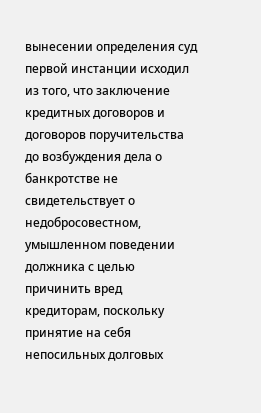вынесении определения суд первой инстанции исходил из того, что заключение кредитных договоров и договоров поручительства до возбуждения дела о банкротстве не свидетельствует о недобросовестном, умышленном поведении должника с целью причинить вред кредиторам, поскольку принятие на себя непосильных долговых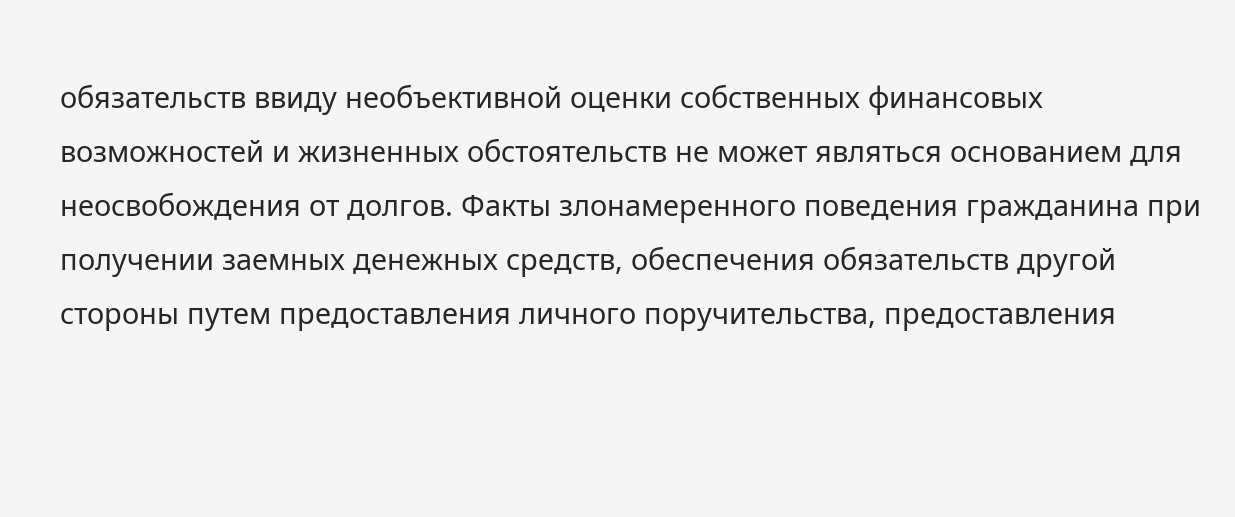обязательств ввиду необъективной оценки собственных финансовых возможностей и жизненных обстоятельств не может являться основанием для неосвобождения от долгов. Факты злонамеренного поведения гражданина при получении заемных денежных средств, обеспечения обязательств другой стороны путем предоставления личного поручительства, предоставления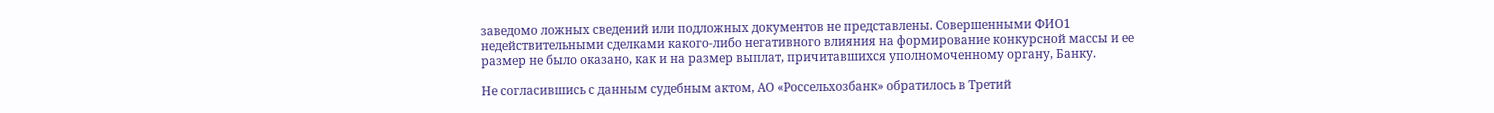заведомо ложных сведений или подложных документов не представлены. Совершенными ФИО1 недействительными сделками какого-либо негативного влияния на формирование конкурсной массы и ее размер не было оказано, как и на размер выплат, причитавшихся уполномоченному органу, Банку.

Не согласившись с данным судебным актом, АО «Россельхозбанк» обратилось в Третий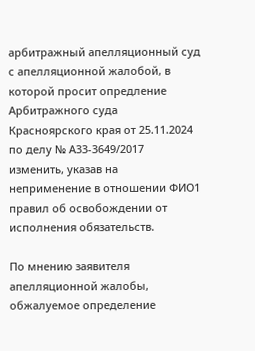арбитражный апелляционный суд с апелляционной жалобой, в которой просит опредление Арбитражного суда Красноярского края от 25.11.2024 по делу № А33-3649/2017 изменить, указав на неприменение в отношении ФИО1 правил об освобождении от исполнения обязательств.

По мнению заявителя апелляционной жалобы, обжалуемое определение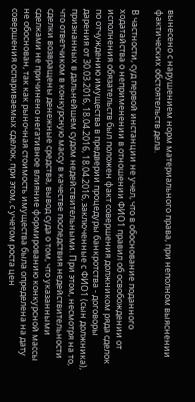вынесено с нарушением норм материального права, при неполном выяснении фактических обстоятельств дела.

В частности, суд первой инстанции не учел, что в обоснование поданного ходатайства о неприменении в отношении ФИО1 правил об освобождении от исполнения обязательств был положен факт совершения должником ряда сделок по отчуждению имущества в предверии процедуры банкротства - договоры дарения от 30.03.2016, 18.04.2016, 18.04.2016, заключенные с ФИО1 (сын должника), признанных в дальнейшем судом недействительными. При этом, несмотря на то, что ответчиком в конкурсную массу в качестве последствия недействительности сделки возвращены денежные средства, вывод суда о том, что указанными сделками не причинено негативное влияние формированию конкурсной массы не обоснован, так как рыночная стоимость имущества была определена на дату совершения оспариваемых сделок, при этом, с учетом роста цен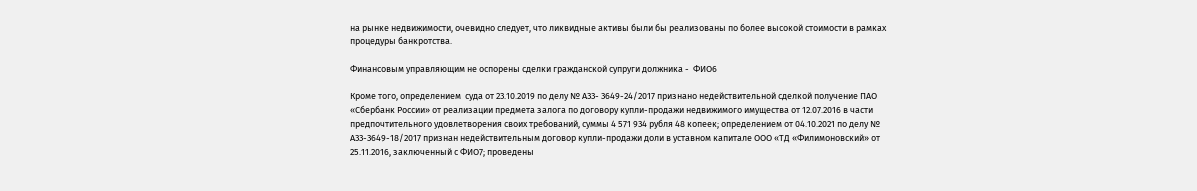на рынке недвижимости, очевидно следует, что ликвидные активы были бы реализованы по более высокой стоимости в рамках процедуры банкротства.

Финансовым управляющим не оспорены сделки гражданской супруги должника -  ФИО6

Кроме того, определением  суда от 23.10.2019 по делу № А33- 3649-24/2017 признано недействительной сделкой получение ПАО «Сбербанк России» от реализации предмета залога по договору купли-продажи недвижимого имущества от 12.07.2016 в части предпочтительного удовлетворения своих требований, суммы 4 571 934 рубля 48 копеек; определением от 04.10.2021 по делу № А33-3649-18/2017 признан недействительным договор купли-продажи доли в уставном капитале ООО «ТД «Филимоновский» от 25.11.2016, заключенный с ФИО7; проведены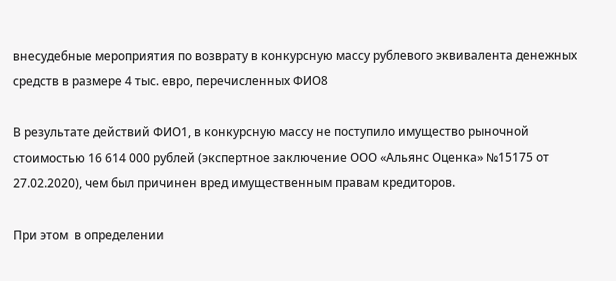внесудебные мероприятия по возврату в конкурсную массу рублевого эквивалента денежных средств в размере 4 тыс. евро, перечисленных ФИО8

В результате действий ФИО1, в конкурсную массу не поступило имущество рыночной стоимостью 16 614 000 рублей (экспертное заключение ООО «Альянс Оценка» №15175 от 27.02.2020), чем был причинен вред имущественным правам кредиторов.

При этом  в определении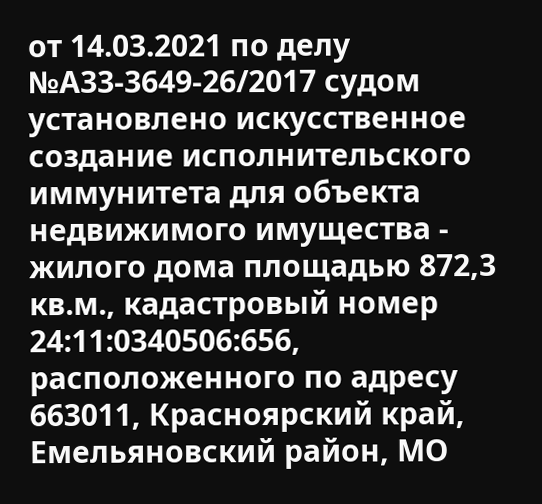от 14.03.2021 по делу №А33-3649-26/2017 судом установлено искусственное создание исполнительского иммунитета для объекта недвижимого имущества - жилого дома площадью 872,3 кв.м., кадастровый номер 24:11:0340506:656, расположенного по адресу 663011, Красноярский край, Емельяновский район, МО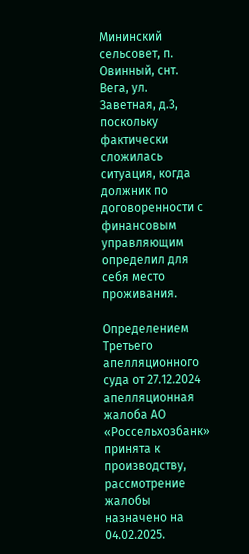Мининский сельсовет, п. Овинный, снт. Вега, ул. Заветная, д.3, поскольку фактически сложилась ситуация, когда должник по договоренности с финансовым управляющим определил для себя место проживания.

Определением Третьего апелляционного суда от 27.12.2024 апелляционная жалоба АО «Россельхозбанк» принята к производству, рассмотрение жалобы назначено на 04.02.2025.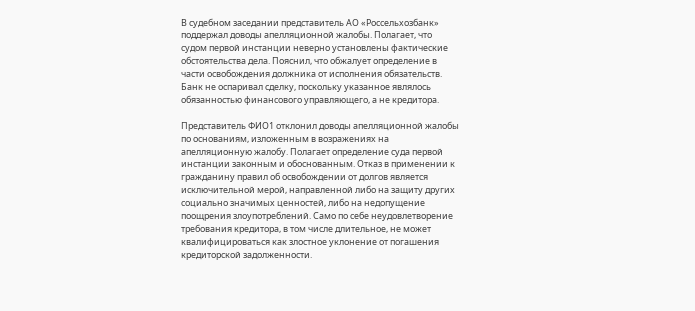В судебном заседании представитель АО «Россельхозбанк» поддержал доводы апелляционной жалобы. Полагает, что судом первой инстанции неверно установлены фактические обстоятельства дела. Пояснил, что обжалует определение в части освобождения должника от исполнения обязательств. Банк не оспаривал сделку, поскольку указанное являлось обязанностью финансового управляющего, а не кредитора.

Представитель ФИО1 отклонил доводы апелляционной жалобы по основаниям, изложенным в возражениях на апелляционную жалобу. Полагает определение суда первой инстанции законным и обоснованным. Отказ в применении к гражданину правил об освобождении от долгов является исключительной мерой, направленной либо на защиту других социально значимых ценностей, либо на недопущение поощрения злоупотреблений. Само по себе неудовлетворение требования кредитора, в том числе длительное, не может квалифицироваться как злостное уклонение от погашения кредиторской задолженности.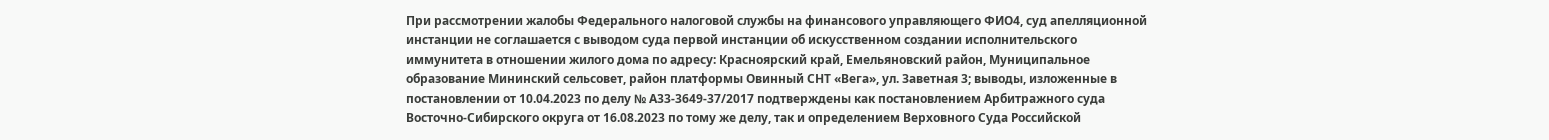При рассмотрении жалобы Федерального налоговой службы на финансового управляющего ФИО4, суд апелляционной инстанции не соглашается с выводом суда первой инстанции об искусственном создании исполнительского иммунитета в отношении жилого дома по адресу: Красноярский край, Емельяновский район, Муниципальное образование Мининский сельсовет, район платформы Овинный СНТ «Вега», ул. Заветная 3; выводы, изложенные в постановлении от 10.04.2023 по делу № А33-3649-37/2017 подтверждены как постановлением Арбитражного суда Восточно-Сибирского округа от 16.08.2023 по тому же делу, так и определением Верховного Суда Российской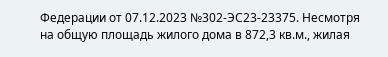Федерации от 07.12.2023 №302-ЭС23-23375. Несмотря на общую площадь жилого дома в 872,3 кв.м., жилая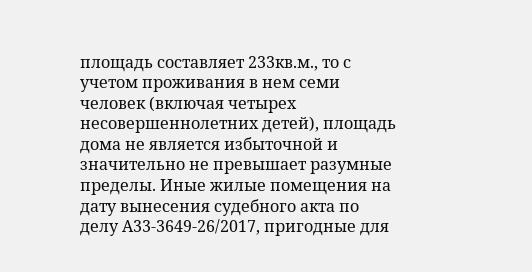площадь составляет 233кв.м., то с учетом проживания в нем семи человек (включая четырех несовершеннолетних детей), площадь дома не является избыточной и значительно не превышает разумные пределы. Иные жилые помещения на дату вынесения судебного акта по делу А33-3649-26/2017, пригодные для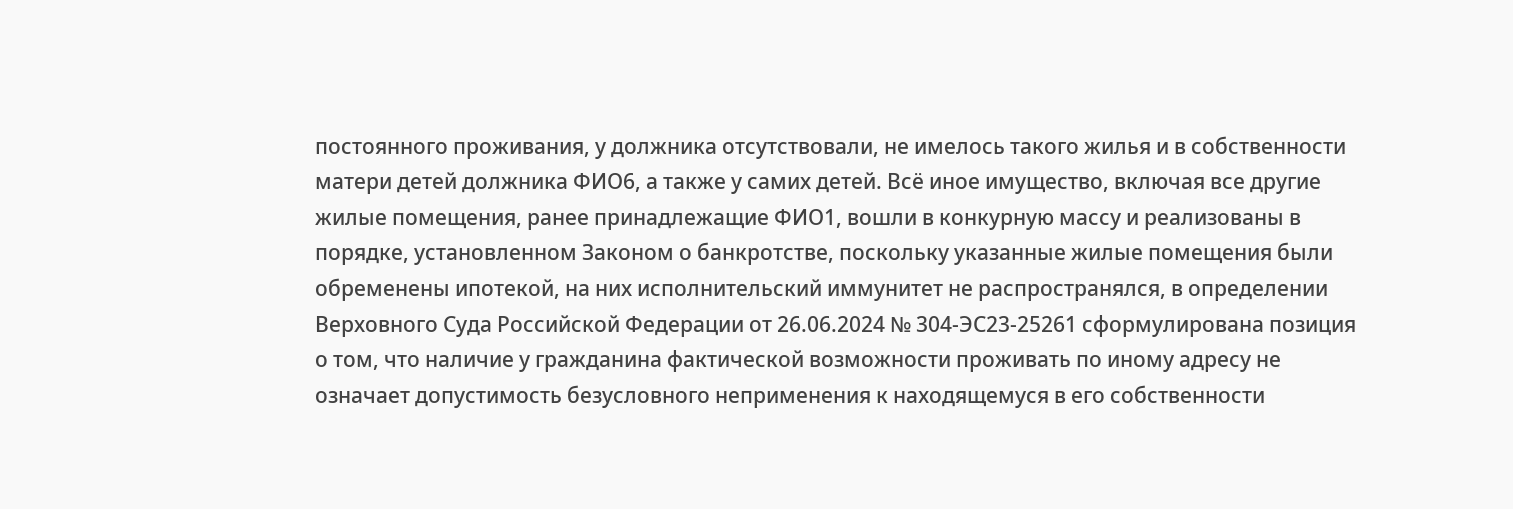постоянного проживания, у должника отсутствовали, не имелось такого жилья и в собственности матери детей должника ФИО6, а также у самих детей. Всё иное имущество, включая все другие жилые помещения, ранее принадлежащие ФИО1, вошли в конкурную массу и реализованы в порядке, установленном Законом о банкротстве, поскольку указанные жилые помещения были обременены ипотекой, на них исполнительский иммунитет не распространялся, в определении Верховного Суда Российской Федерации от 26.06.2024 № 304-ЭС23-25261 сформулирована позиция о том, что наличие у гражданина фактической возможности проживать по иному адресу не означает допустимость безусловного неприменения к находящемуся в его собственности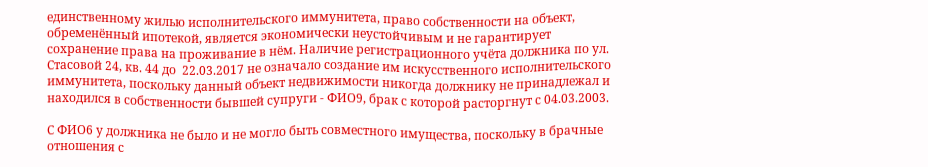единственному жилью исполнительского иммунитета, право собственности на объект, обременённый ипотекой, является экономически неустойчивым и не гарантирует  сохранение права на проживание в нём. Наличие регистрационного учёта должника по ул. Стасовой 24, кв. 44 до  22.03.2017 не означало создание им искусственного исполнительского иммунитета, поскольку данный объект недвижимости никогда должнику не принадлежал и находился в собственности бывшей супруги - ФИО9, брак с которой расторгнут с 04.03.2003.

С ФИО6 у должника не было и не могло быть совместного имущества, поскольку в брачные отношения с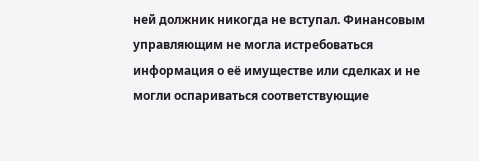ней должник никогда не вступал. Финансовым управляющим не могла истребоваться информация о её имуществе или сделках и не могли оспариваться соответствующие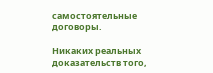самостоятельные договоры.

Никаких реальных доказательств того,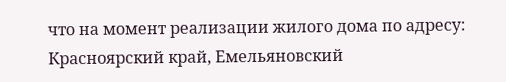что на момент реализации жилого дома по адресу: Красноярский край, Емельяновский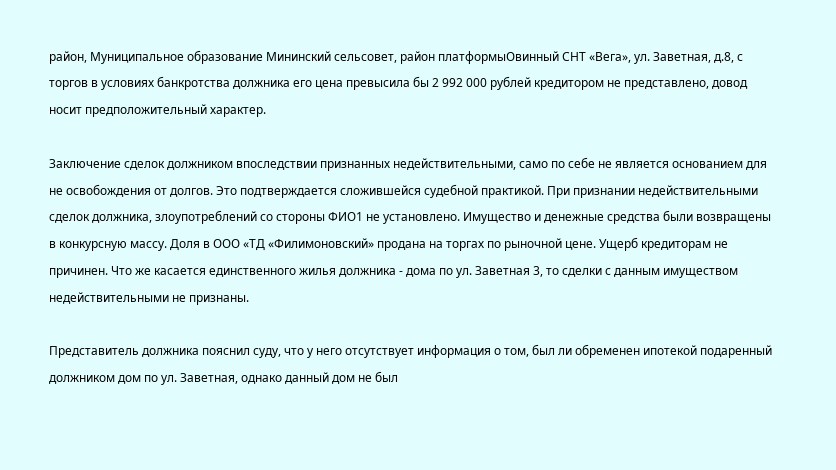район, Муниципальное образование Мининский сельсовет, район платформыОвинный СНТ «Вега», ул. Заветная, д.8, с торгов в условиях банкротства должника его цена превысила бы 2 992 000 рублей кредитором не представлено, довод носит предположительный характер.

Заключение сделок должником впоследствии признанных недействительными, само по себе не является основанием для не освобождения от долгов. Это подтверждается сложившейся судебной практикой. При признании недействительными сделок должника, злоупотреблений со стороны ФИО1 не установлено. Имущество и денежные средства были возвращены в конкурсную массу. Доля в ООО «ТД «Филимоновский» продана на торгах по рыночной цене. Ущерб кредиторам не причинен. Что же касается единственного жилья должника - дома по ул. Заветная 3, то сделки с данным имуществом недействительными не признаны.

Представитель должника пояснил суду, что у него отсутствует информация о том, был ли обременен ипотекой подаренный должником дом по ул. Заветная, однако данный дом не был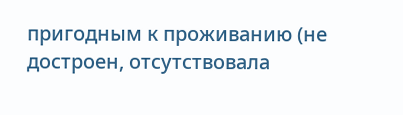пригодным к проживанию (не достроен, отсутствовала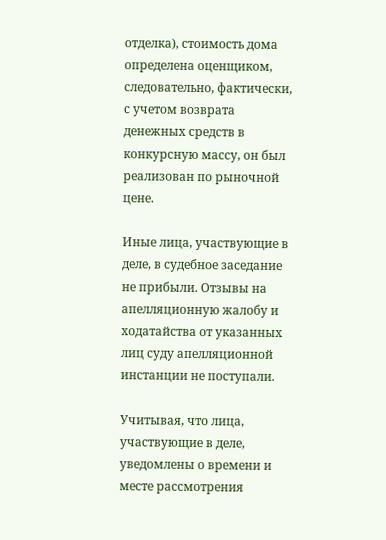отделка), стоимость дома определена оценщиком, следовательно, фактически, с учетом возврата денежных средств в конкурсную массу, он был реализован по рыночной цене.

Иные лица, участвующие в деле, в судебное заседание не прибыли. Отзывы на апелляционную жалобу и ходатайства от указанных лиц суду апелляционной инстанции не поступали.

Учитывая, что лица, участвующие в деле, уведомлены о времени и месте рассмотрения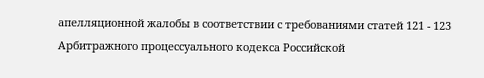апелляционной жалобы в соответствии с требованиями статей 121 - 123 Арбитражного процессуального кодекса Российской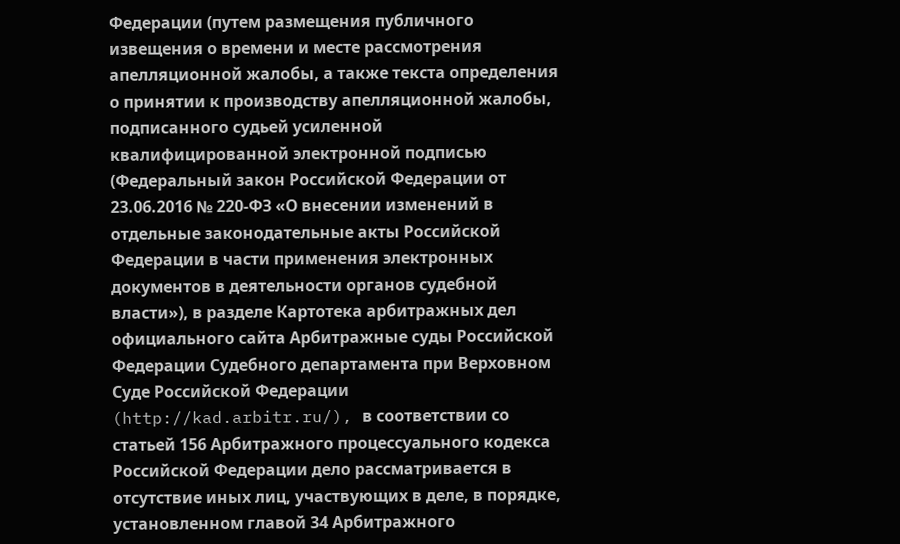Федерации (путем размещения публичного извещения о времени и месте рассмотрения апелляционной жалобы, а также текста определения о принятии к производству апелляционной жалобы, подписанного судьей усиленной квалифицированной электронной подписью (Федеральный закон Российской Федерации от 23.06.2016 № 220-ФЗ «О внесении изменений в отдельные законодательные акты Российской Федерации в части применения электронных документов в деятельности органов судебной власти»), в разделе Картотека арбитражных дел официального сайта Арбитражные суды Российской Федерации Судебного департамента при Верховном Суде Российской Федерации (http://kad.arbitr.ru/), в соответствии со статьей 156 Арбитражного процессуального кодекса Российской Федерации дело рассматривается в отсутствие иных лиц, участвующих в деле, в порядке, установленном главой 34 Арбитражного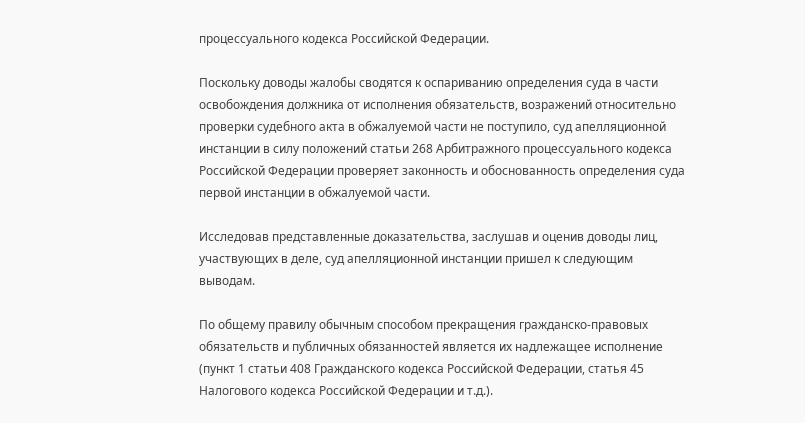процессуального кодекса Российской Федерации.

Поскольку доводы жалобы сводятся к оспариванию определения суда в части освобождения должника от исполнения обязательств, возражений относительно проверки судебного акта в обжалуемой части не поступило, суд апелляционной инстанции в силу положений статьи 268 Арбитражного процессуального кодекса Российской Федерации проверяет законность и обоснованность определения суда первой инстанции в обжалуемой части.

Исследовав представленные доказательства, заслушав и оценив доводы лиц, участвующих в деле, суд апелляционной инстанции пришел к следующим выводам.

По общему правилу обычным способом прекращения гражданско-правовых обязательств и публичных обязанностей является их надлежащее исполнение (пункт 1 статьи 408 Гражданского кодекса Российской Федерации, статья 45 Налогового кодекса Российской Федерации и т.д.).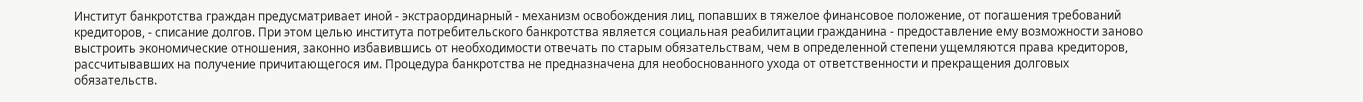Институт банкротства граждан предусматривает иной - экстраординарный - механизм освобождения лиц, попавших в тяжелое финансовое положение, от погашения требований кредиторов, - списание долгов. При этом целью института потребительского банкротства является социальная реабилитации гражданина - предоставление ему возможности заново выстроить экономические отношения, законно избавившись от необходимости отвечать по старым обязательствам, чем в определенной степени ущемляются права кредиторов, рассчитывавших на получение причитающегося им. Процедура банкротства не предназначена для необоснованного ухода от ответственности и прекращения долговых обязательств.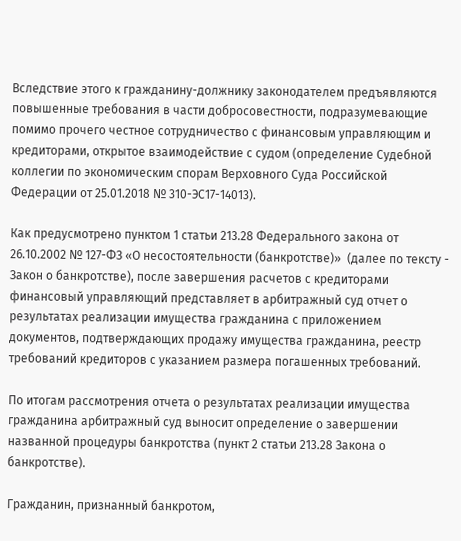Вследствие этого к гражданину-должнику законодателем предъявляются повышенные требования в части добросовестности, подразумевающие помимо прочего честное сотрудничество с финансовым управляющим и кредиторами, открытое взаимодействие с судом (определение Судебной коллегии по экономическим спорам Верховного Суда Российской Федерации от 25.01.2018 № 310-ЭС17-14013).

Как предусмотрено пунктом 1 статьи 213.28 Федерального закона от 26.10.2002 № 127-ФЗ «О несостоятельности (банкротстве)»  (далее по тексту - Закон о банкротстве), после завершения расчетов с кредиторами финансовый управляющий представляет в арбитражный суд отчет о результатах реализации имущества гражданина с приложением документов, подтверждающих продажу имущества гражданина, реестр требований кредиторов с указанием размера погашенных требований.

По итогам рассмотрения отчета о результатах реализации имущества гражданина арбитражный суд выносит определение о завершении названной процедуры банкротства (пункт 2 статьи 213.28 Закона о банкротстве).

Гражданин, признанный банкротом,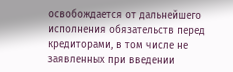освобождается от дальнейшего исполнения обязательств перед кредиторами, в том числе не заявленных при введении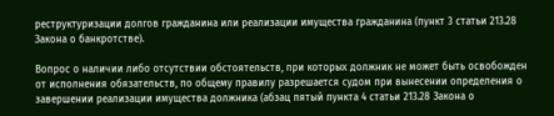реструктуризации долгов гражданина или реализации имущества гражданина (пункт 3 статьи 213.28 Закона о банкротстве).

Вопрос о наличии либо отсутствии обстоятельств, при которых должник не может быть освобожден от исполнения обязательств, по общему правилу разрешается судом при вынесении определения о завершении реализации имущества должника (абзац пятый пункта 4 статьи 213.28 Закона о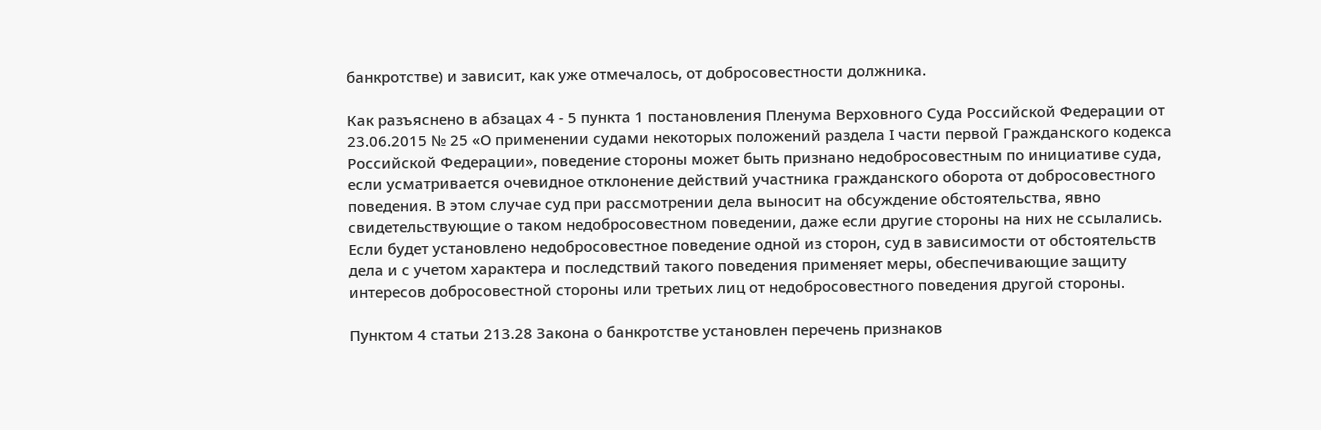банкротстве) и зависит, как уже отмечалось, от добросовестности должника.

Как разъяснено в абзацах 4 - 5 пункта 1 постановления Пленума Верховного Суда Российской Федерации от 23.06.2015 № 25 «О применении судами некоторых положений раздела I части первой Гражданского кодекса Российской Федерации», поведение стороны может быть признано недобросовестным по инициативе суда, если усматривается очевидное отклонение действий участника гражданского оборота от добросовестного поведения. В этом случае суд при рассмотрении дела выносит на обсуждение обстоятельства, явно свидетельствующие о таком недобросовестном поведении, даже если другие стороны на них не ссылались. Если будет установлено недобросовестное поведение одной из сторон, суд в зависимости от обстоятельств дела и с учетом характера и последствий такого поведения применяет меры, обеспечивающие защиту интересов добросовестной стороны или третьих лиц от недобросовестного поведения другой стороны.

Пунктом 4 статьи 213.28 Закона о банкротстве установлен перечень признаков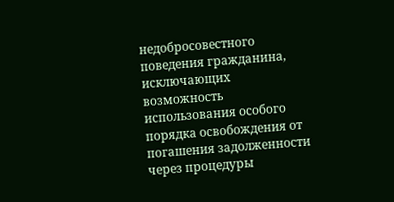недобросовестного поведения гражданина, исключающих возможность использования особого порядка освобождения от погашения задолженности через процедуры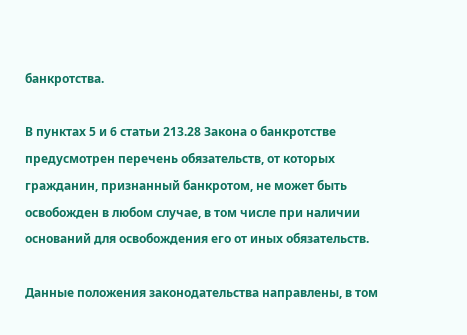банкротства.

В пунктах 5 и 6 статьи 213.28 Закона о банкротстве предусмотрен перечень обязательств, от которых гражданин, признанный банкротом, не может быть освобожден в любом случае, в том числе при наличии оснований для освобождения его от иных обязательств.

Данные положения законодательства направлены, в том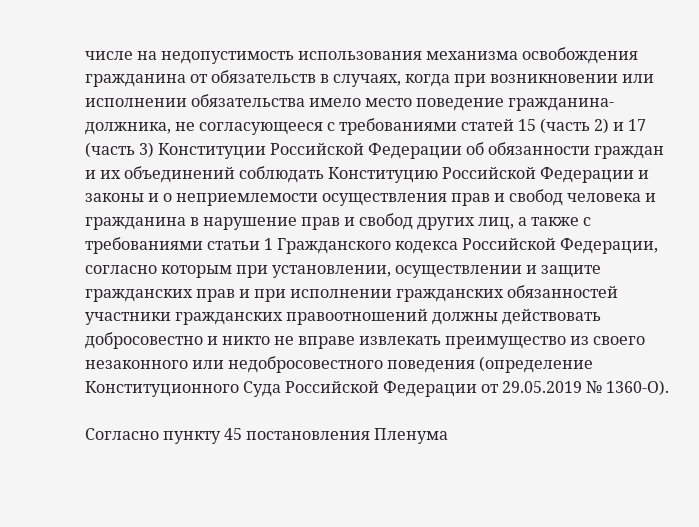числе на недопустимость использования механизма освобождения гражданина от обязательств в случаях, когда при возникновении или исполнении обязательства имело место поведение гражданина-должника, не согласующееся с требованиями статей 15 (часть 2) и 17 (часть 3) Конституции Российской Федерации об обязанности граждан и их объединений соблюдать Конституцию Российской Федерации и законы и о неприемлемости осуществления прав и свобод человека и гражданина в нарушение прав и свобод других лиц, а также с требованиями статьи 1 Гражданского кодекса Российской Федерации, согласно которым при установлении, осуществлении и защите гражданских прав и при исполнении гражданских обязанностей участники гражданских правоотношений должны действовать добросовестно и никто не вправе извлекать преимущество из своего незаконного или недобросовестного поведения (определение Конституционного Суда Российской Федерации от 29.05.2019 № 1360-О).

Согласно пункту 45 постановления Пленума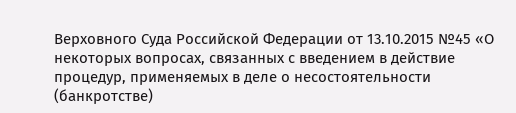Верховного Суда Российской Федерации от 13.10.2015 №45 «О некоторых вопросах, связанных с введением в действие процедур, применяемых в деле о несостоятельности (банкротстве)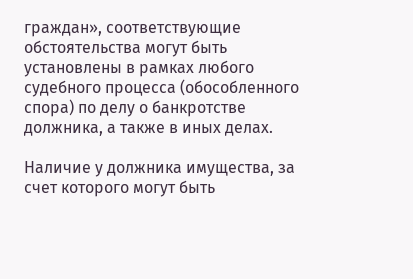граждан», соответствующие обстоятельства могут быть установлены в рамках любого судебного процесса (обособленного спора) по делу о банкротстве должника, а также в иных делах.

Наличие у должника имущества, за счет которого могут быть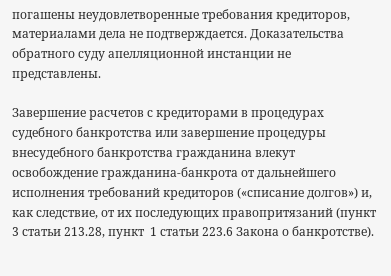погашены неудовлетворенные требования кредиторов, материалами дела не подтверждается. Доказательства обратного суду апелляционной инстанции не представлены.

Завершение расчетов с кредиторами в процедурах судебного банкротства или завершение процедуры внесудебного банкротства гражданина влекут освобождение гражданина-банкрота от дальнейшего исполнения требований кредиторов («списание долгов») и, как следствие, от их последующих правопритязаний (пункт 3 статьи 213.28, пункт  1 статьи 223.6 Закона о банкротстве).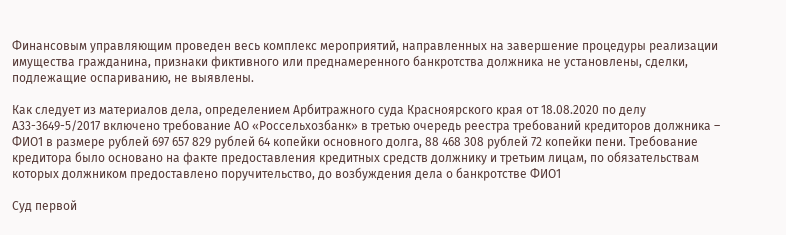Финансовым управляющим проведен весь комплекс мероприятий, направленных на завершение процедуры реализации имущества гражданина, признаки фиктивного или преднамеренного банкротства должника не установлены, сделки, подлежащие оспариванию, не выявлены.

Как следует из материалов дела, определением Арбитражного суда Красноярского края от 18.08.2020 по делу А33-3649-5/2017 включено требование АО «Россельхозбанк» в третью очередь реестра требований кредиторов должника – ФИО1 в размере рублей 697 657 829 рублей 64 копейки основного долга, 88 468 308 рублей 72 копейки пени. Требование кредитора было основано на факте предоставления кредитных средств должнику и третьим лицам, по обязательствам которых должником предоставлено поручительство, до возбуждения дела о банкротстве ФИО1

Суд первой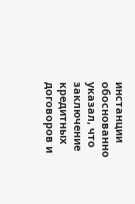инстанции обоснованно указал, что заключение кредитных договоров и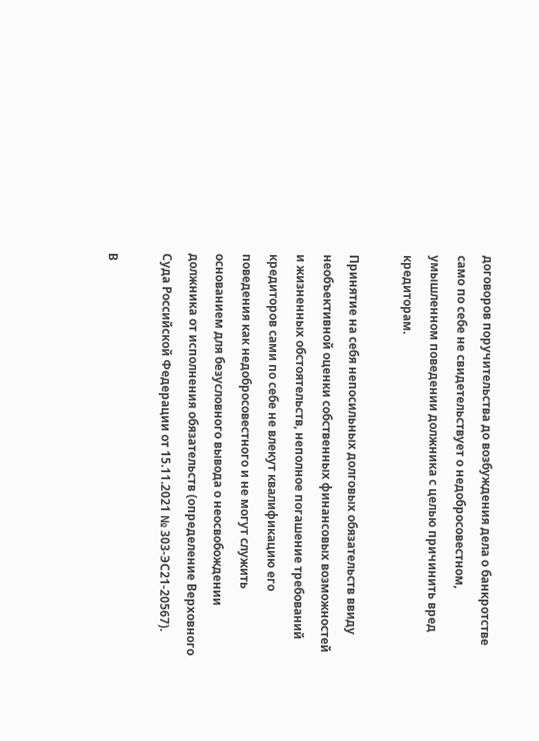договоров поручительства до возбуждения дела о банкротстве само по себе не свидетельствует о недобросовестном, умышленном поведении должника с целью причинить вред кредиторам.

Принятие на себя непосильных долговых обязательств ввиду необъективной оценки собственных финансовых возможностей и жизненных обстоятельств, неполное погашение требований кредиторов сами по себе не влекут квалификацию его поведения как недобросовестного и не могут служить основанием для безусловного вывода о неосвобождении должника от исполнения обязательств (определение Верховного Суда Российской Федерации от 15.11.2021 № 303-ЭС21-20567).

В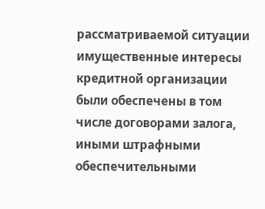рассматриваемой ситуации имущественные интересы кредитной организации были обеспечены в том числе договорами залога, иными штрафными обеспечительными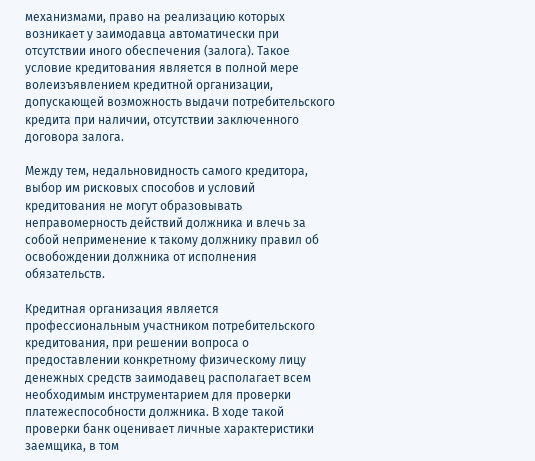механизмами, право на реализацию которых возникает у заимодавца автоматически при отсутствии иного обеспечения (залога). Такое условие кредитования является в полной мере волеизъявлением кредитной организации, допускающей возможность выдачи потребительского кредита при наличии, отсутствии заключенного договора залога.

Между тем, недальновидность самого кредитора, выбор им рисковых способов и условий кредитования не могут образовывать неправомерность действий должника и влечь за собой неприменение к такому должнику правил об освобождении должника от исполнения обязательств.

Кредитная организация является профессиональным участником потребительского кредитования, при решении вопроса о предоставлении конкретному физическому лицу денежных средств заимодавец располагает всем необходимым инструментарием для проверки платежеспособности должника. В ходе такой проверки банк оценивает личные характеристики заемщика, в том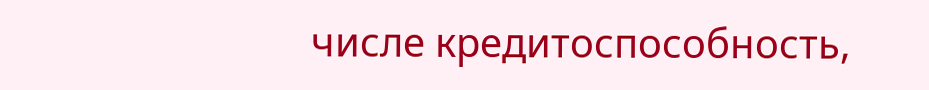числе кредитоспособность,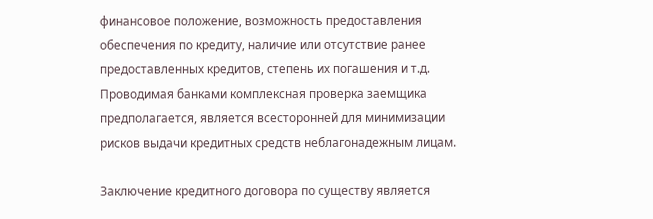финансовое положение, возможность предоставления обеспечения по кредиту, наличие или отсутствие ранее предоставленных кредитов, степень их погашения и т.д. Проводимая банками комплексная проверка заемщика предполагается, является всесторонней для минимизации рисков выдачи кредитных средств неблагонадежным лицам.

Заключение кредитного договора по существу является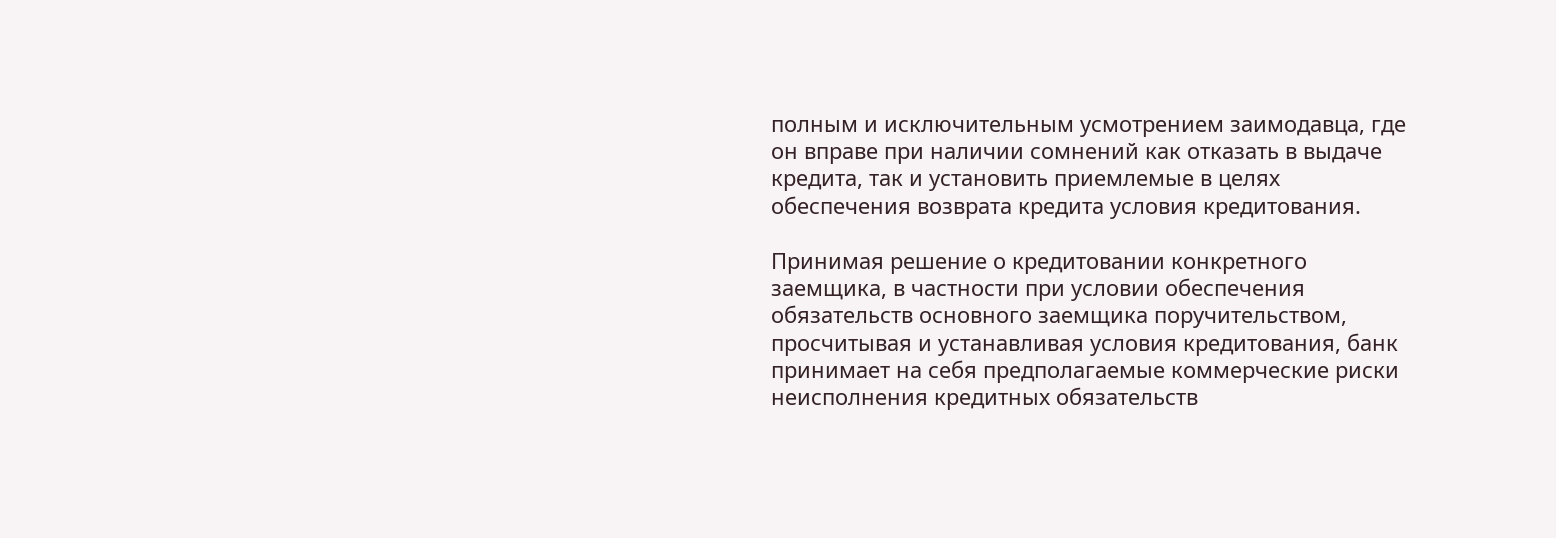полным и исключительным усмотрением заимодавца, где он вправе при наличии сомнений как отказать в выдаче кредита, так и установить приемлемые в целях обеспечения возврата кредита условия кредитования.

Принимая решение о кредитовании конкретного заемщика, в частности при условии обеспечения обязательств основного заемщика поручительством, просчитывая и устанавливая условия кредитования, банк принимает на себя предполагаемые коммерческие риски неисполнения кредитных обязательств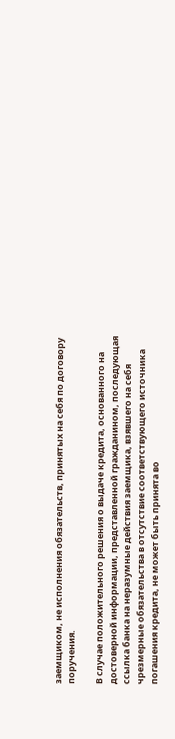заемщиком, не исполнения обязательств, принятых на себя по договору поручения.

В случае положительного решения о выдаче кредита, основанного на достоверной информации, представленной гражданином, последующая ссылка банка на неразумные действия заемщика, взявшего на себя чрезмерные обязательства в отсутствие соответствующего источника погашения кредита, не может быть принята во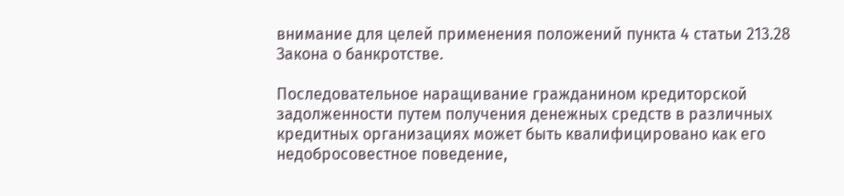внимание для целей применения положений пункта 4 статьи 213.28 Закона о банкротстве.

Последовательное наращивание гражданином кредиторской задолженности путем получения денежных средств в различных кредитных организациях может быть квалифицировано как его недобросовестное поведение,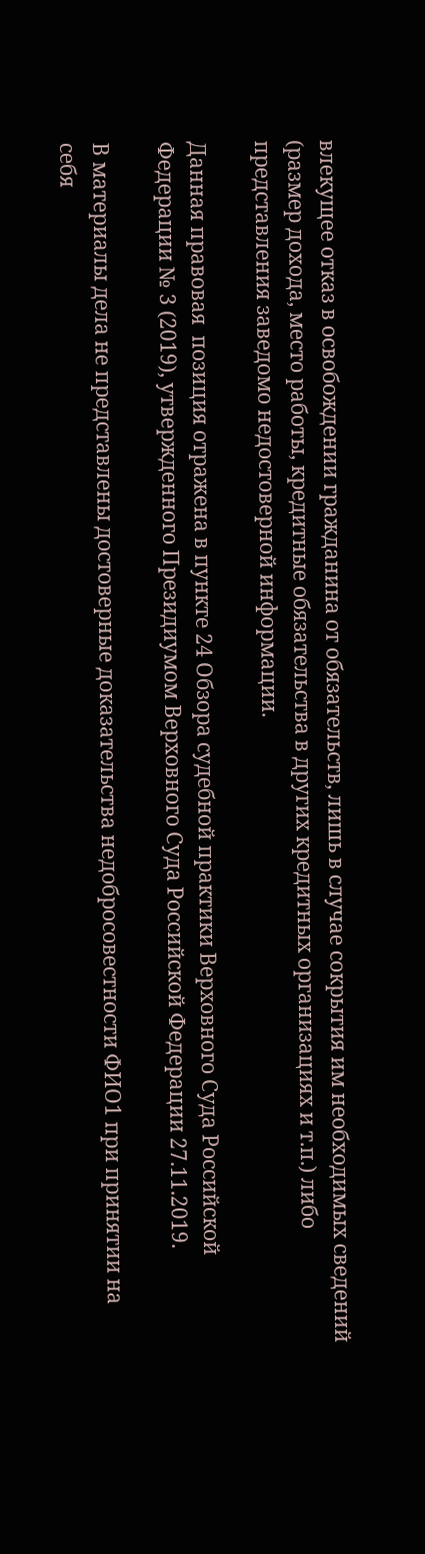влекущее отказ в освобождении гражданина от обязательств, лишь в случае сокрытия им необходимых сведений (размер дохода, место работы, кредитные обязательства в других кредитных организациях и т.п.) либо представления заведомо недостоверной информации.

Данная правовая  позиция отражена в пункте 24 Обзора судебной практики Верховного Суда Российской Федерации № 3 (2019), утвержденного Президиумом Верховного Суда Российской Федерации 27.11.2019.

В материалы дела не представлены достоверные доказательства недобросовестности ФИО1 при принятии на себя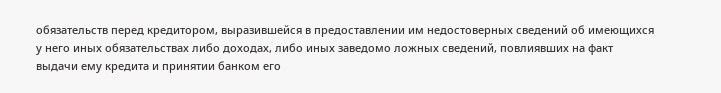обязательств перед кредитором, выразившейся в предоставлении им недостоверных сведений об имеющихся у него иных обязательствах либо доходах, либо иных заведомо ложных сведений, повлиявших на факт выдачи ему кредита и принятии банком его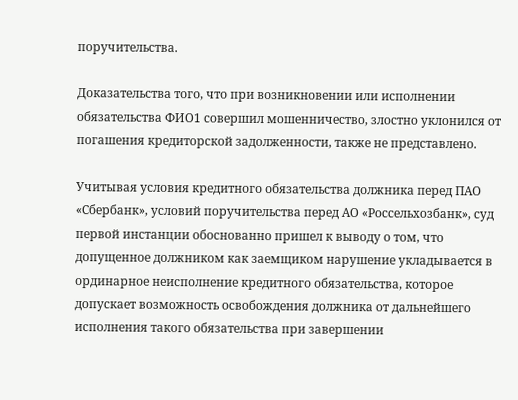поручительства.

Доказательства того, что при возникновении или исполнении обязательства ФИО1 совершил мошенничество, злостно уклонился от погашения кредиторской задолженности, также не представлено.

Учитывая условия кредитного обязательства должника перед ПАО «Сбербанк», условий поручительства перед АО «Россельхозбанк», суд первой инстанции обоснованно пришел к выводу о том, что допущенное должником как заемщиком нарушение укладывается в ординарное неисполнение кредитного обязательства, которое допускает возможность освобождения должника от дальнейшего исполнения такого обязательства при завершении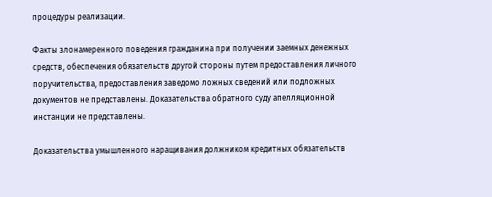процедуры реализации.

Факты злонамеренного поведения гражданина при получении заемных денежных средств, обеспечения обязательств другой стороны путем предоставления личного поручительства, предоставления заведомо ложных сведений или подложных документов не представлены. Доказательства обратного суду апелляционной инстанции не представлены.

Доказательства умышленного наращивания должником кредитных обязательств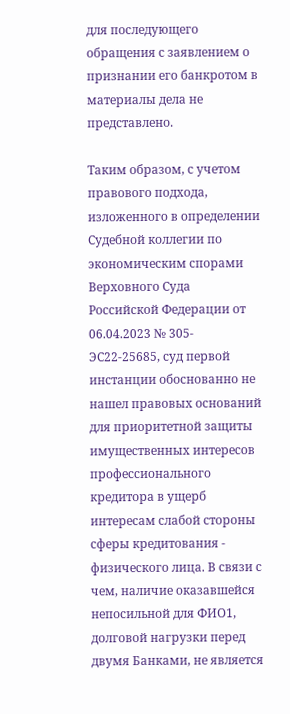для последующего обращения с заявлением о признании его банкротом в материалы дела не представлено.

Таким образом, с учетом правового подхода, изложенного в определении Судебной коллегии по экономическим спорами Верховного Суда Российской Федерации от 06.04.2023 № 305-ЭС22-25685, суд первой инстанции обоснованно не нашел правовых оснований для приоритетной защиты имущественных интересов профессионального кредитора в ущерб интересам слабой стороны сферы кредитования - физического лица. В связи с чем, наличие оказавшейся непосильной для ФИО1, долговой нагрузки перед двумя Банками, не является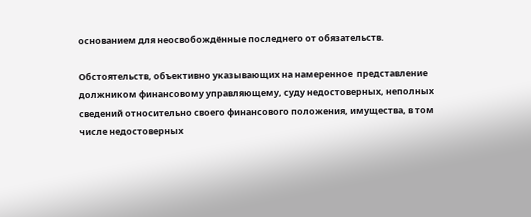основанием для неосвобождённые последнего от обязательств.

Обстоятельств, объективно указывающих на намеренное  представление должником финансовому управляющему, суду недостоверных, неполных сведений относительно своего финансового положения, имущества, в том числе недостоверных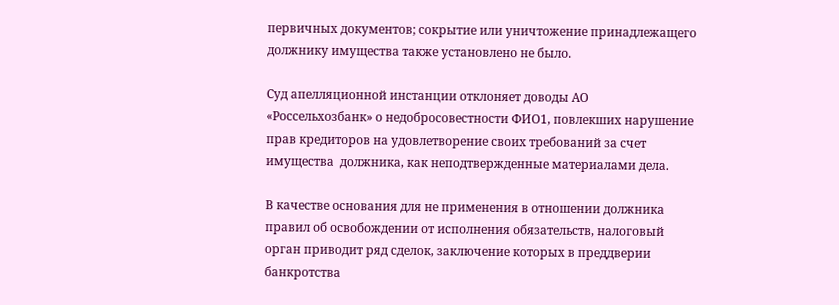первичных документов; сокрытие или уничтожение принадлежащего должнику имущества также установлено не было.

Суд апелляционной инстанции отклоняет доводы АО «Россельхозбанк» о недобросовестности ФИО1, повлекших нарушение прав кредиторов на удовлетворение своих требований за счет имущества  должника, как неподтвержденные материалами дела.

В качестве основания для не применения в отношении должника правил об освобождении от исполнения обязательств, налоговый орган приводит ряд сделок, заключение которых в преддверии банкротства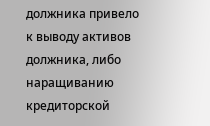должника привело к выводу активов должника, либо наращиванию кредиторской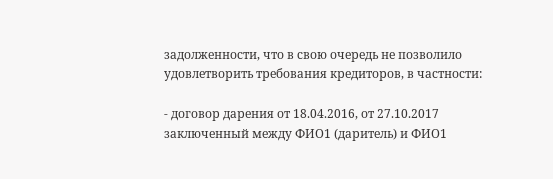задолженности, что в свою очередь не позволило удовлетворить требования кредиторов, в частности:

- договор дарения от 18.04.2016, от 27.10.2017 заключенный между ФИО1 (даритель) и ФИО1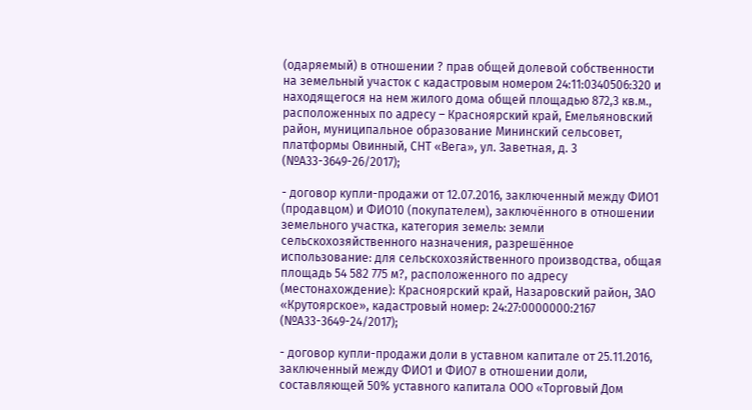(одаряемый) в отношении ? прав общей долевой собственности на земельный участок с кадастровым номером 24:11:0340506:320 и находящегося на нем жилого дома общей площадью 872,3 кв.м., расположенных по адресу – Красноярский край, Емельяновский район, муниципальное образование Мининский сельсовет, платформы Овинный, СНТ «Вега», ул. Заветная, д. 3 (№А33-3649-26/2017);

- договор купли-продажи от 12.07.2016, заключенный между ФИО1 (продавцом) и ФИО10 (покупателем), заключённого в отношении земельного участка, категория земель: земли сельскохозяйственного назначения, разрешённое использование: для сельскохозяйственного производства, общая площадь 54 582 775 м?, расположенного по адресу (местонахождение): Красноярский край, Назаровский район, ЗАО «Крутоярское», кадастровый номер: 24:27:0000000:2167 (№А33-3649-24/2017);

- договор купли-продажи доли в уставном капитале от 25.11.2016, заключенный между ФИО1 и ФИО7 в отношении доли, составляющей 50% уставного капитала ООО «Торговый Дом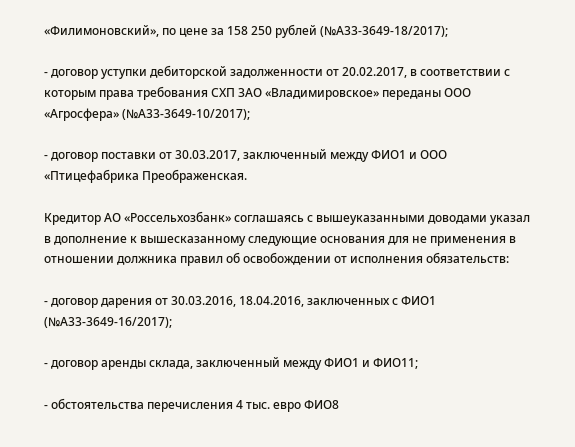«Филимоновский», по цене за 158 250 рублей (№А33-3649-18/2017);

- договор уступки дебиторской задолженности от 20.02.2017, в соответствии с которым права требования СХП ЗАО «Владимировское» переданы ООО «Агросфера» (№А33-3649-10/2017);

- договор поставки от 30.03.2017, заключенный между ФИО1 и ООО «Птицефабрика Преображенская.

Кредитор АО «Россельхозбанк» соглашаясь с вышеуказанными доводами указал в дополнение к вышесказанному следующие основания для не применения в отношении должника правил об освобождении от исполнения обязательств:

- договор дарения от 30.03.2016, 18.04.2016, заключенных с ФИО1 (№А33-3649-16/2017);

- договор аренды склада, заключенный между ФИО1 и ФИО11;

- обстоятельства перечисления 4 тыс. евро ФИО8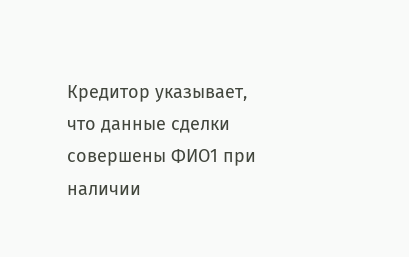Кредитор указывает, что данные сделки совершены ФИО1 при наличии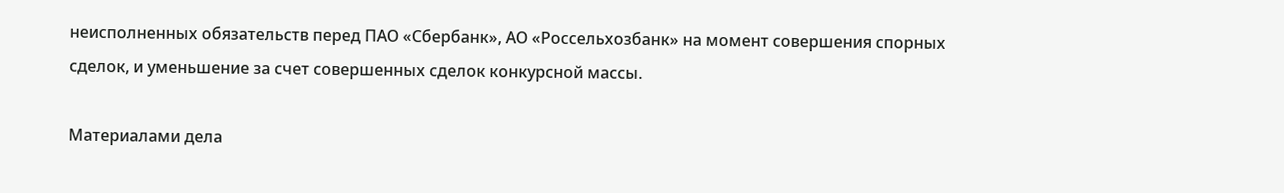неисполненных обязательств перед ПАО «Сбербанк», АО «Россельхозбанк» на момент совершения спорных сделок, и уменьшение за счет совершенных сделок конкурсной массы.

Материалами дела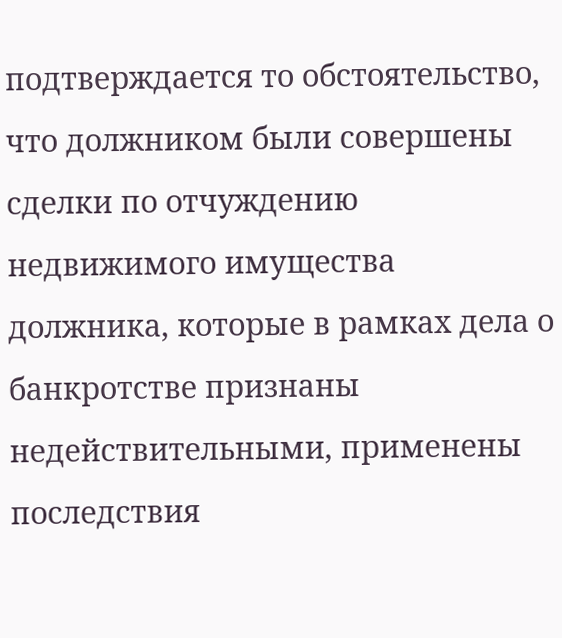подтверждается то обстоятельство, что должником были совершены сделки по отчуждению недвижимого имущества должника, которые в рамках дела о банкротстве признаны недействительными, применены последствия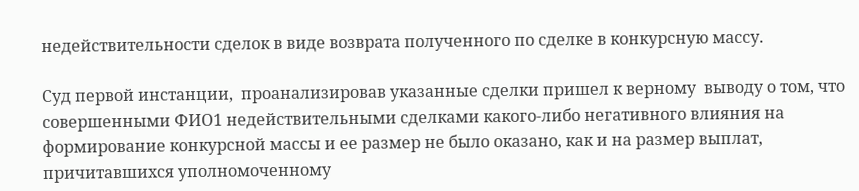недействительности сделок в виде возврата полученного по сделке в конкурсную массу.

Суд первой инстанции,  проанализировав указанные сделки пришел к верному  выводу о том, что совершенными ФИО1 недействительными сделками какого-либо негативного влияния на формирование конкурсной массы и ее размер не было оказано, как и на размер выплат, причитавшихся уполномоченному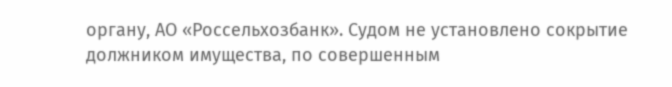органу, АО «Россельхозбанк». Судом не установлено сокрытие должником имущества, по совершенным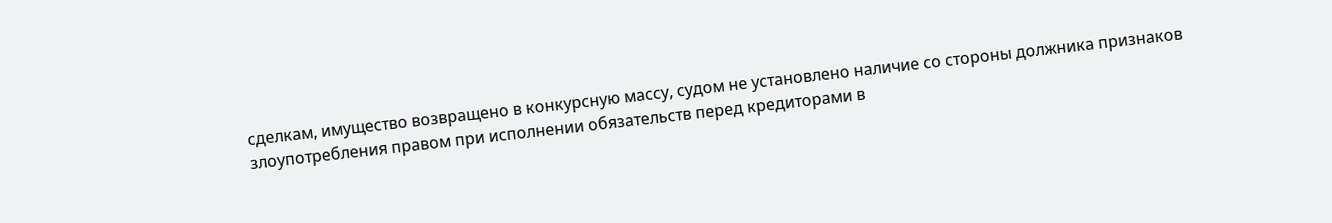сделкам, имущество возвращено в конкурсную массу, судом не установлено наличие со стороны должника признаков злоупотребления правом при исполнении обязательств перед кредиторами в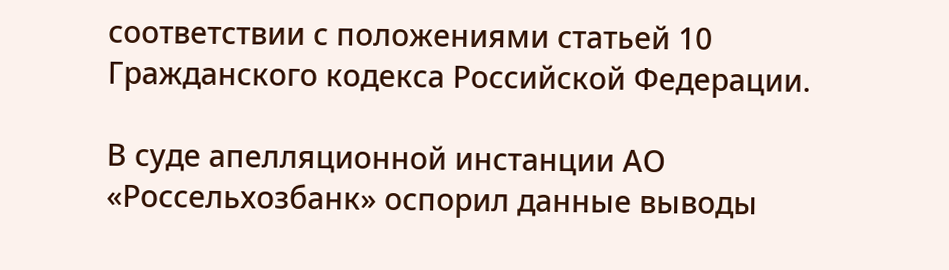соответствии с положениями статьей 10 Гражданского кодекса Российской Федерации.

В суде апелляционной инстанции АО «Россельхозбанк» оспорил данные выводы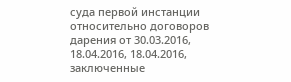суда первой инстанции относительно договоров дарения от 30.03.2016, 18.04.2016, 18.04.2016, заключенные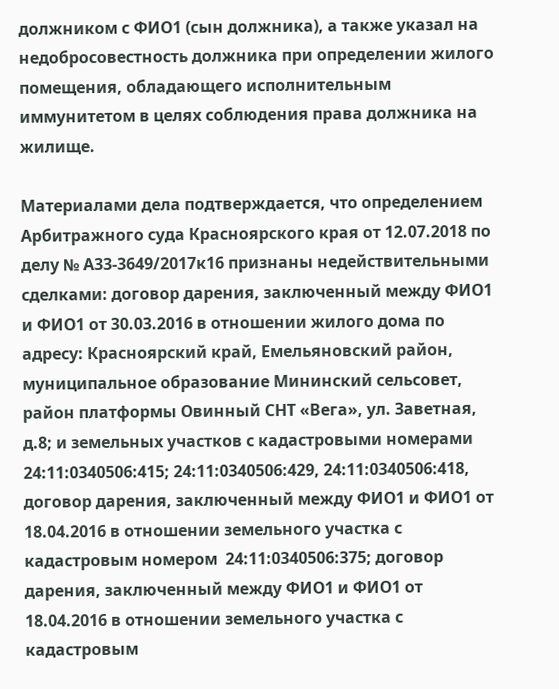должником с ФИО1 (сын должника), а также указал на недобросовестность должника при определении жилого помещения, обладающего исполнительным иммунитетом в целях соблюдения права должника на жилище.

Материалами дела подтверждается, что определением Арбитражного суда Красноярского края от 12.07.2018 по делу № А33-3649/2017к16 признаны недействительными сделками: договор дарения, заключенный между ФИО1 и ФИО1 от 30.03.2016 в отношении жилого дома по адресу: Красноярский край, Емельяновский район, муниципальное образование Мининский сельсовет, район платформы Овинный СНТ «Вега», ул. Заветная, д.8; и земельных участков с кадастровыми номерами 24:11:0340506:415; 24:11:0340506:429, 24:11:0340506:418, договор дарения, заключенный между ФИО1 и ФИО1 от 18.04.2016 в отношении земельного участка с кадастровым номером  24:11:0340506:375; договор дарения, заключенный между ФИО1 и ФИО1 от 18.04.2016 в отношении земельного участка с кадастровым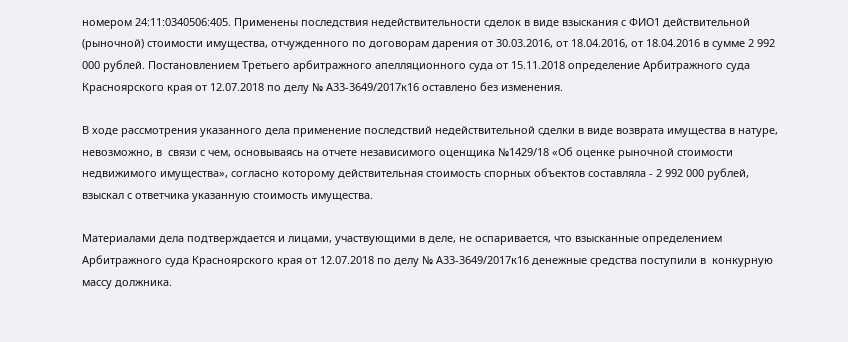номером 24:11:0340506:405. Применены последствия недействительности сделок в виде взыскания с ФИО1 действительной (рыночной) стоимости имущества, отчужденного по договорам дарения от 30.03.2016, от 18.04.2016, от 18.04.2016 в сумме 2 992 000 рублей. Постановлением Третьего арбитражного апелляционного суда от 15.11.2018 определение Арбитражного суда Красноярского края от 12.07.2018 по делу № А33-3649/2017к16 оставлено без изменения.

В ходе рассмотрения указанного дела применение последствий недействительной сделки в виде возврата имущества в натуре, невозможно, в  связи с чем, основываясь на отчете независимого оценщика №1429/18 «Об оценке рыночной стоимости недвижимого имущества», согласно которому действительная стоимость спорных объектов составляла - 2 992 000 рублей, взыскал с ответчика указанную стоимость имущества.

Материалами дела подтверждается и лицами, участвующими в деле, не оспаривается, что взысканные определением Арбитражного суда Красноярского края от 12.07.2018 по делу № А33-3649/2017к16 денежные средства поступили в  конкурную массу должника.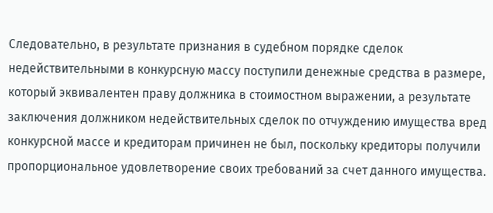Следовательно, в результате признания в судебном порядке сделок недействительными в конкурсную массу поступили денежные средства в размере, который эквивалентен праву должника в стоимостном выражении, а результате заключения должником недействительных сделок по отчуждению имущества вред конкурсной массе и кредиторам причинен не был, поскольку кредиторы получили пропорциональное удовлетворение своих требований за счет данного имущества.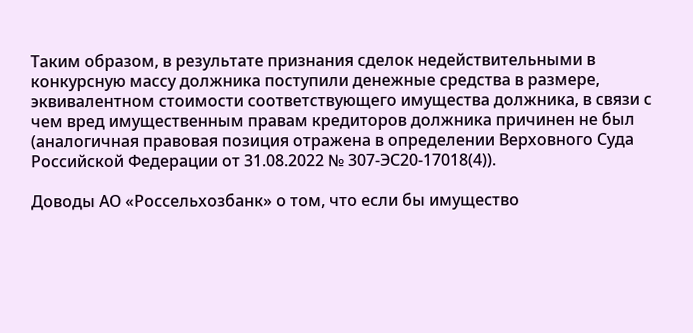Таким образом, в результате признания сделок недействительными в конкурсную массу должника поступили денежные средства в размере, эквивалентном стоимости соответствующего имущества должника, в связи с чем вред имущественным правам кредиторов должника причинен не был (аналогичная правовая позиция отражена в определении Верховного Суда Российской Федерации от 31.08.2022 № 307-ЭС20-17018(4)).

Доводы АО «Россельхозбанк» о том, что если бы имущество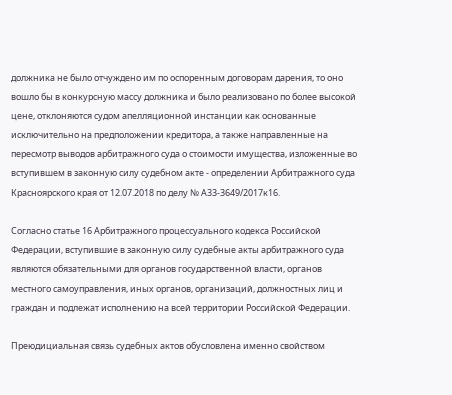должника не было отчуждено им по оспоренным договорам дарения, то оно вошло бы в конкурсную массу должника и было реализовано по более высокой цене, отклоняются судом апелляционной инстанции как основанные исключительно на предположении кредитора, а также направленные на пересмотр выводов арбитражного суда о стоимости имущества, изложенные во вступившем в законную силу судебном акте - определении Арбитражного суда Красноярского края от 12.07.2018 по делу № А33-3649/2017к16.

Согласно статье 16 Арбитражного процессуального кодекса Российской Федерации, вступившие в законную силу судебные акты арбитражного суда являются обязательными для органов государственной власти, органов местного самоуправления, иных органов, организаций, должностных лиц и граждан и подлежат исполнению на всей территории Российской Федерации.

Преюдициальная связь судебных актов обусловлена именно свойством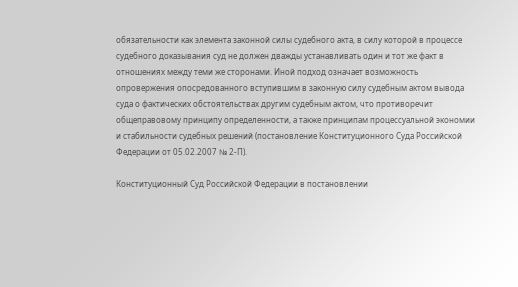обязательности как элемента законной силы судебного акта, в силу которой в процессе судебного доказывания суд не должен дважды устанавливать один и тот же факт в отношениях между теми же сторонами. Иной подход означает возможность опровержения опосредованного вступившим в законную силу судебным актом вывода суда о фактических обстоятельствах другим судебным актом, что противоречит общеправовому принципу определенности, а также принципам процессуальной экономии и стабильности судебных решений (постановление Конституционного Суда Российской Федерации от 05.02.2007 № 2-П).

Конституционный Суд Российской Федерации в постановлении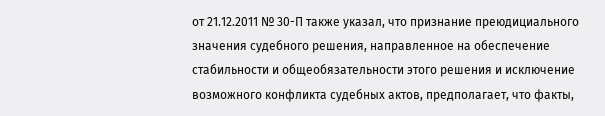от 21.12.2011 № 30-П также указал, что признание преюдициального значения судебного решения, направленное на обеспечение стабильности и общеобязательности этого решения и исключение возможного конфликта судебных актов, предполагает, что факты,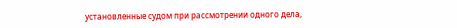установленные судом при рассмотрении одного дела,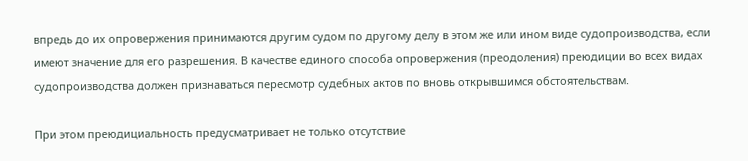впредь до их опровержения принимаются другим судом по другому делу в этом же или ином виде судопроизводства, если имеют значение для его разрешения. В качестве единого способа опровержения (преодоления) преюдиции во всех видах судопроизводства должен признаваться пересмотр судебных актов по вновь открывшимся обстоятельствам.

При этом преюдициальность предусматривает не только отсутствие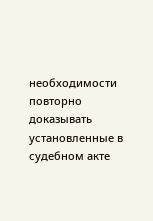необходимости повторно доказывать установленные в судебном акте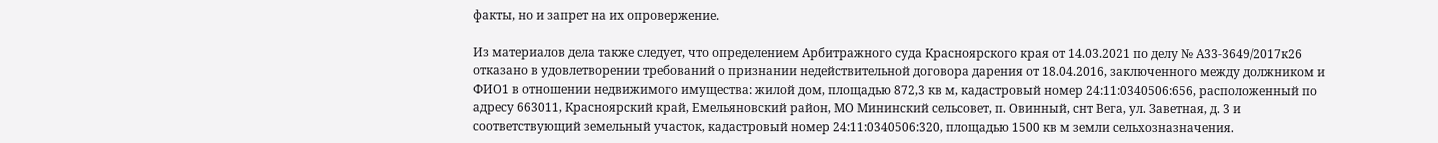факты, но и запрет на их опровержение.

Из материалов дела также следует, что определением Арбитражного суда Красноярского края от 14.03.2021 по делу № А33-3649/2017к26 отказано в удовлетворении требований о признании недействительной договора дарения от 18.04.2016, заключенного между должником и ФИО1 в отношении недвижимого имущества: жилой дом, площадью 872,3 кв м, кадастровый номер 24:11:0340506:656, расположенный по адресу 663011, Красноярский край, Емельяновский район, МО Мининский сельсовет, п. Овинный, снт Вега, ул. Заветная, д. 3 и соответствующий земельный участок, кадастровый номер 24:11:0340506:320, площадью 1500 кв м земли сельхозназначения.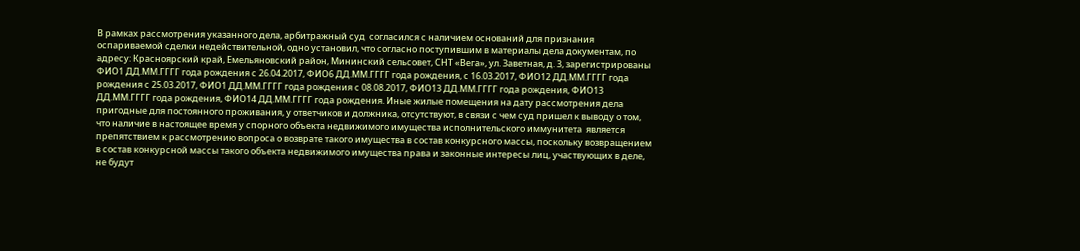В рамках рассмотрения указанного дела, арбитражный суд  согласился с наличием оснований для признания оспариваемой сделки недействительной, одно установил, что согласно поступившим в материалы дела документам, по адресу: Красноярский край, Емельяновский район, Мининский сельсовет, СНТ «Вега», ул. Заветная, д. 3, зарегистрированы ФИО1 ДД.ММ.ГГГГ года рождения с 26.04.2017, ФИО6 ДД.ММ.ГГГГ года рождения, с 16.03.2017, ФИО12 ДД.ММ.ГГГГ года рождения с 25.03.2017, ФИО1 ДД.ММ.ГГГГ года рождения с 08.08.2017, ФИО13 ДД.ММ.ГГГГ года рождения, ФИО13 ДД.ММ.ГГГГ года рождения, ФИО14 ДД.ММ.ГГГГ года рождения. Иные жилые помещения на дату рассмотрения дела пригодные для постоянного проживания, у ответчиков и должника, отсутствуют, в связи с чем суд пришел к выводу о том, что наличие в настоящее время у спорного объекта недвижимого имущества исполнительского иммунитета  является препятствием к рассмотрению вопроса о возврате такого имущества в состав конкурсного массы, поскольку возвращением в состав конкурсной массы такого объекта недвижимого имущества права и законные интересы лиц, участвующих в деле, не будут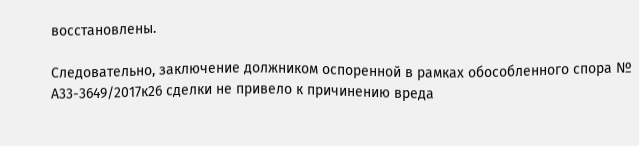восстановлены.

Следовательно, заключение должником оспоренной в рамках обособленного спора № А33-3649/2017к26 сделки не привело к причинению вреда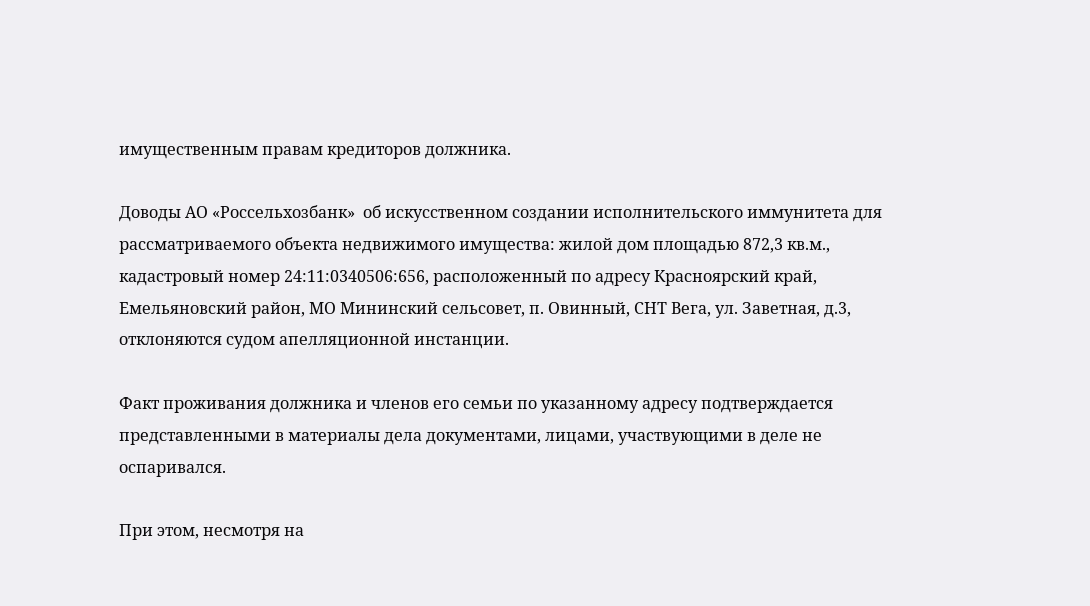имущественным правам кредиторов должника.

Доводы АО «Россельхозбанк»  об искусственном создании исполнительского иммунитета для рассматриваемого объекта недвижимого имущества: жилой дом площадью 872,3 кв.м., кадастровый номер 24:11:0340506:656, расположенный по адресу Красноярский край, Емельяновский район, МО Мининский сельсовет, п. Овинный, СНТ Вега, ул. Заветная, д.3, отклоняются судом апелляционной инстанции.

Факт проживания должника и членов его семьи по указанному адресу подтверждается представленными в материалы дела документами, лицами, участвующими в деле не оспаривался.

При этом, несмотря на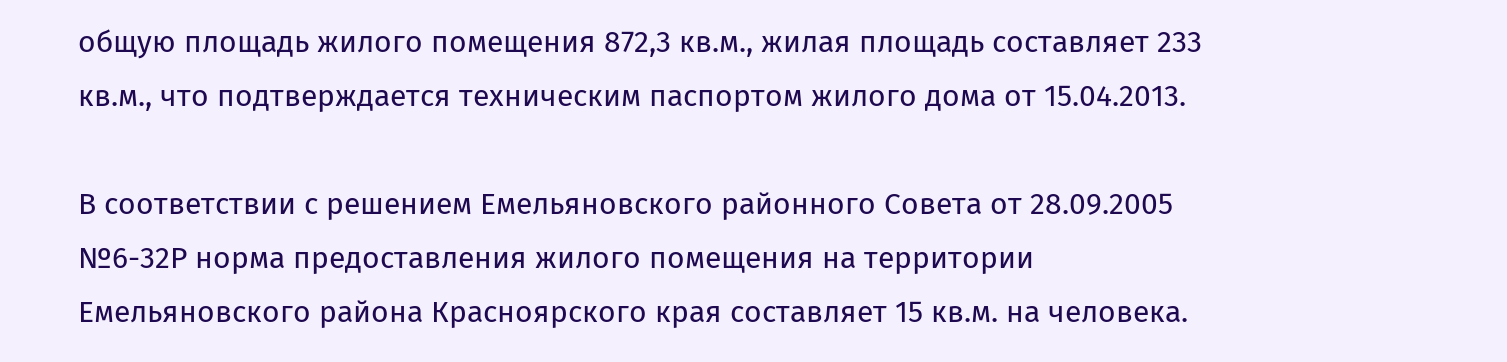общую площадь жилого помещения 872,3 кв.м., жилая площадь составляет 233 кв.м., что подтверждается техническим паспортом жилого дома от 15.04.2013.

В соответствии с решением Емельяновского районного Совета от 28.09.2005 №6-32Р норма предоставления жилого помещения на территории Емельяновского района Красноярского края составляет 15 кв.м. на человека.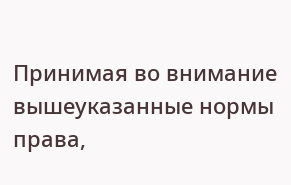Принимая во внимание вышеуказанные нормы права,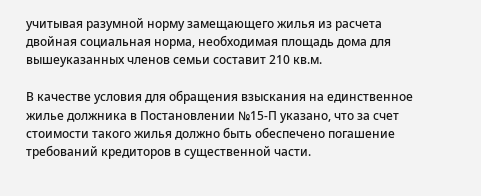учитывая разумной норму замещающего жилья из расчета двойная социальная норма, необходимая площадь дома для вышеуказанных членов семьи составит 210 кв.м.

В качестве условия для обращения взыскания на единственное жилье должника в Постановлении №15-П указано, что за счет стоимости такого жилья должно быть обеспечено погашение требований кредиторов в существенной части.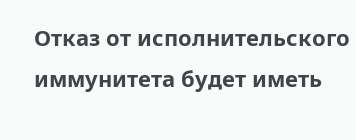Отказ от исполнительского иммунитета будет иметь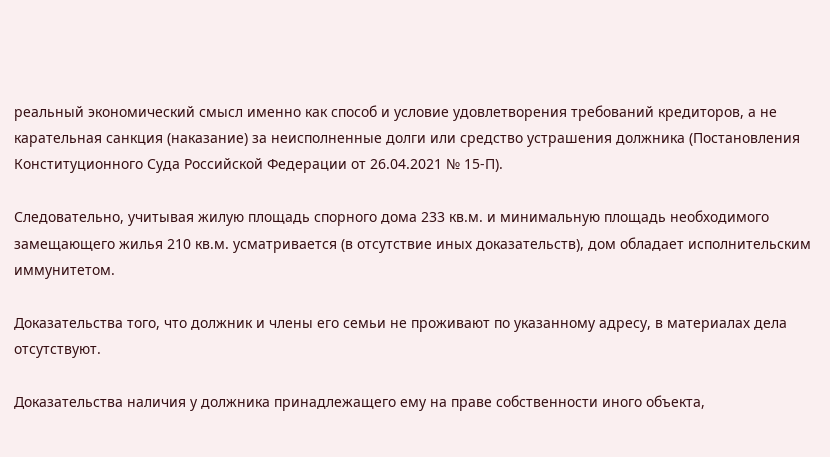реальный экономический смысл именно как способ и условие удовлетворения требований кредиторов, а не карательная санкция (наказание) за неисполненные долги или средство устрашения должника (Постановления Конституционного Суда Российской Федерации от 26.04.2021 № 15-П).

Следовательно, учитывая жилую площадь спорного дома 233 кв.м. и минимальную площадь необходимого замещающего жилья 210 кв.м. усматривается (в отсутствие иных доказательств), дом обладает исполнительским иммунитетом.

Доказательства того, что должник и члены его семьи не проживают по указанному адресу, в материалах дела отсутствуют.

Доказательства наличия у должника принадлежащего ему на праве собственности иного объекта,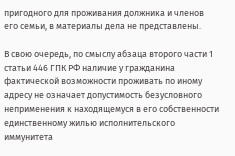пригодного для проживания должника и членов  его семьи, в материалы дела не представлены.

В свою очередь, по смыслу абзаца второго части 1 статьи 446 ГПК РФ наличие у гражданина фактической возможности проживать по иному адресу не означает допустимость безусловного неприменения к находящемуся в его собственности единственному жилью исполнительского иммунитета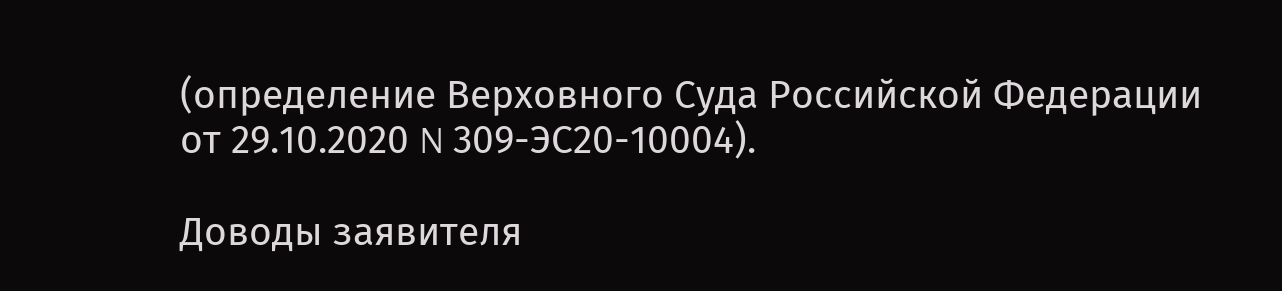(определение Верховного Суда Российской Федерации от 29.10.2020 N 309-ЭС20-10004).

Доводы заявителя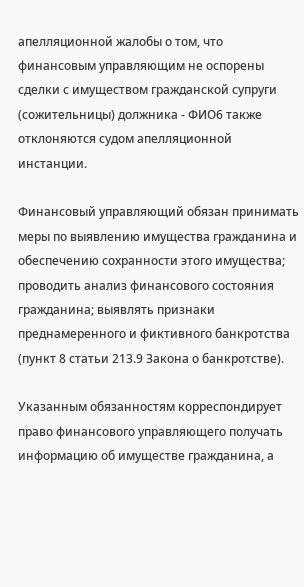апелляционной жалобы о том, что финансовым управляющим не оспорены сделки с имуществом гражданской супруги (сожительницы) должника - ФИО6 также отклоняются судом апелляционной инстанции.

Финансовый управляющий обязан принимать меры по выявлению имущества гражданина и обеспечению сохранности этого имущества; проводить анализ финансового состояния гражданина; выявлять признаки преднамеренного и фиктивного банкротства (пункт 8 статьи 213.9 Закона о банкротстве).

Указанным обязанностям корреспондирует право финансового управляющего получать информацию об имуществе гражданина, а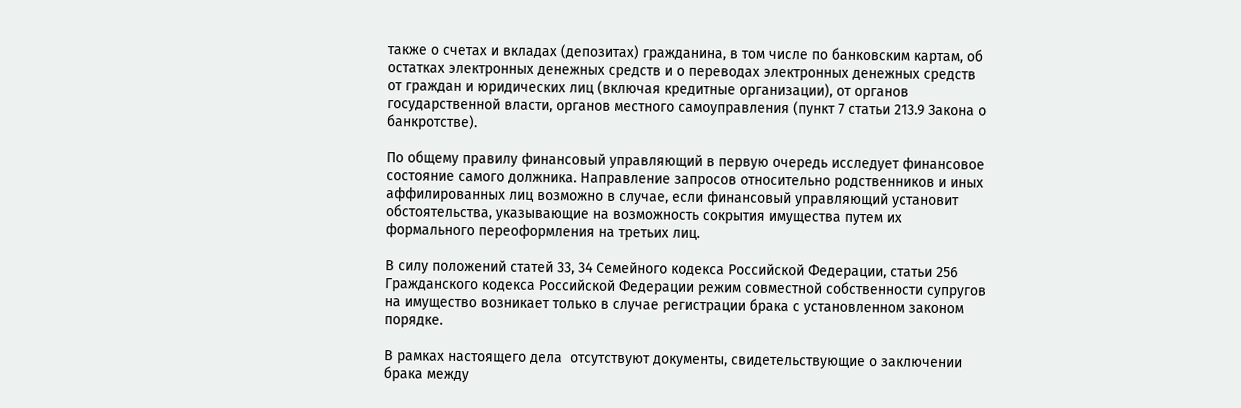также о счетах и вкладах (депозитах) гражданина, в том числе по банковским картам, об остатках электронных денежных средств и о переводах электронных денежных средств от граждан и юридических лиц (включая кредитные организации), от органов государственной власти, органов местного самоуправления (пункт 7 статьи 213.9 Закона о банкротстве).

По общему правилу финансовый управляющий в первую очередь исследует финансовое состояние самого должника. Направление запросов относительно родственников и иных аффилированных лиц возможно в случае, если финансовый управляющий установит обстоятельства, указывающие на возможность сокрытия имущества путем их формального переоформления на третьих лиц.

В силу положений статей 33, 34 Семейного кодекса Российской Федерации, статьи 256 Гражданского кодекса Российской Федерации режим совместной собственности супругов на имущество возникает только в случае регистрации брака с установленном законом порядке.

В рамках настоящего дела  отсутствуют документы, свидетельствующие о заключении брака между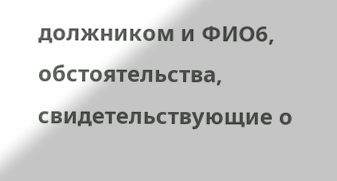должником и ФИО6, обстоятельства, свидетельствующие о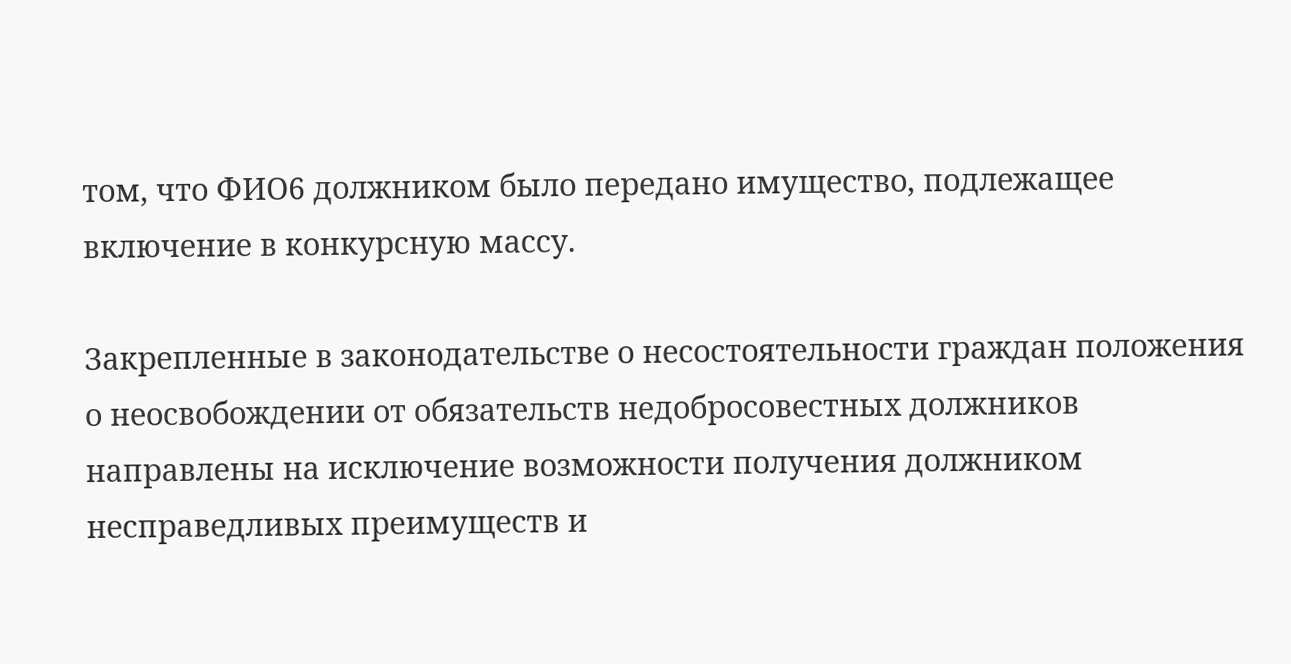том, что ФИО6 должником было передано имущество, подлежащее включение в конкурсную массу.

Закрепленные в законодательстве о несостоятельности граждан положения о неосвобождении от обязательств недобросовестных должников направлены на исключение возможности получения должником несправедливых преимуществ и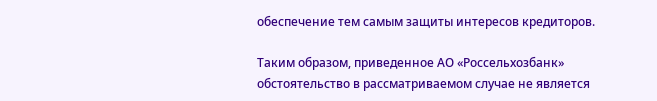обеспечение тем самым защиты интересов кредиторов.

Таким образом, приведенное АО «Россельхозбанк» обстоятельство в рассматриваемом случае не является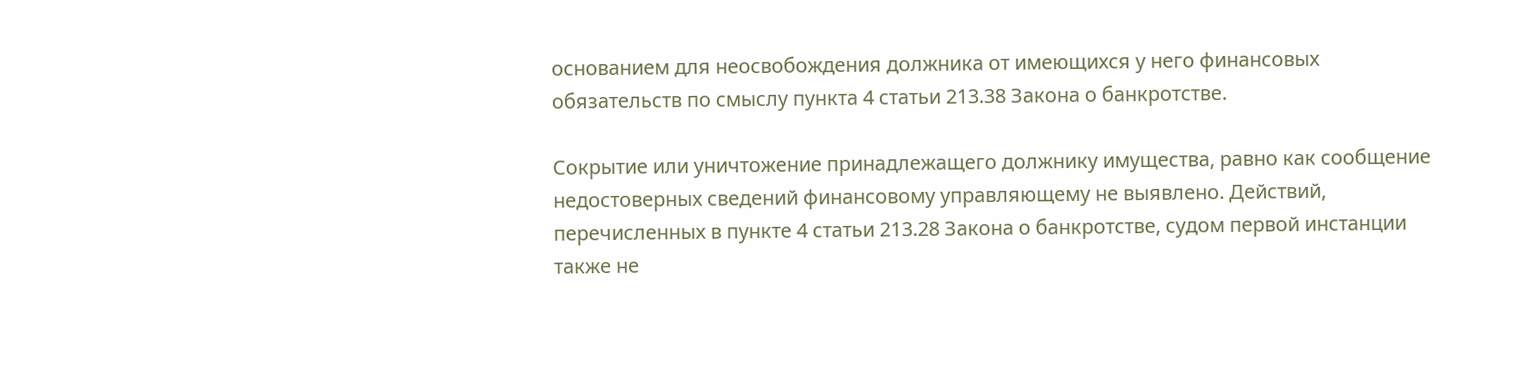основанием для неосвобождения должника от имеющихся у него финансовых обязательств по смыслу пункта 4 статьи 213.38 Закона о банкротстве.

Сокрытие или уничтожение принадлежащего должнику имущества, равно как сообщение недостоверных сведений финансовому управляющему не выявлено. Действий, перечисленных в пункте 4 статьи 213.28 Закона о банкротстве, судом первой инстанции также не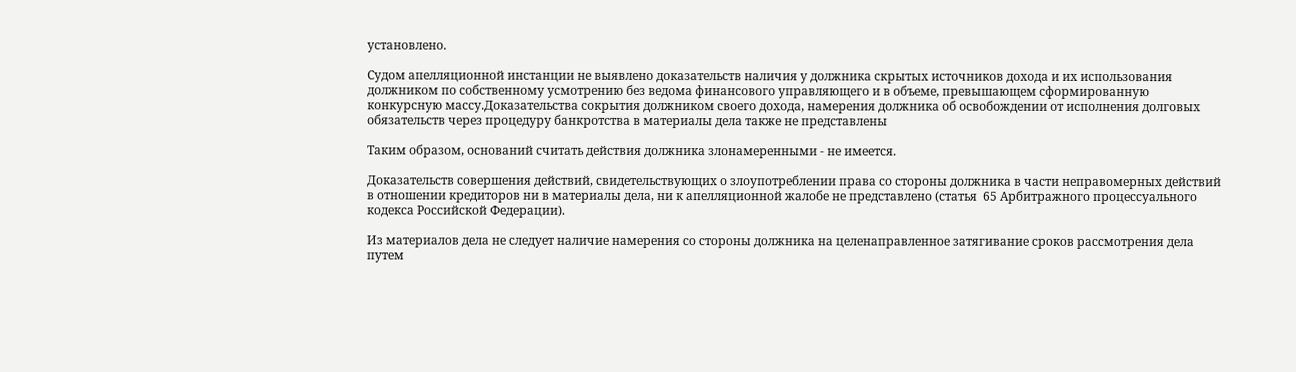установлено.

Судом апелляционной инстанции не выявлено доказательств наличия у должника скрытых источников дохода и их использования должником по собственному усмотрению без ведома финансового управляющего и в объеме, превышающем сформированную конкурсную массу.Доказательства сокрытия должником своего дохода, намерения должника об освобождении от исполнения долговых обязательств через процедуру банкротства в материалы дела также не представлены

Таким образом, оснований считать действия должника злонамеренными - не имеется.

Доказательств совершения действий, свидетельствующих о злоупотреблении права со стороны должника в части неправомерных действий в отношении кредиторов ни в материалы дела, ни к апелляционной жалобе не представлено (статья  65 Арбитражного процессуального кодекса Российской Федерации).

Из материалов дела не следует наличие намерения со стороны должника на целенаправленное затягивание сроков рассмотрения дела путем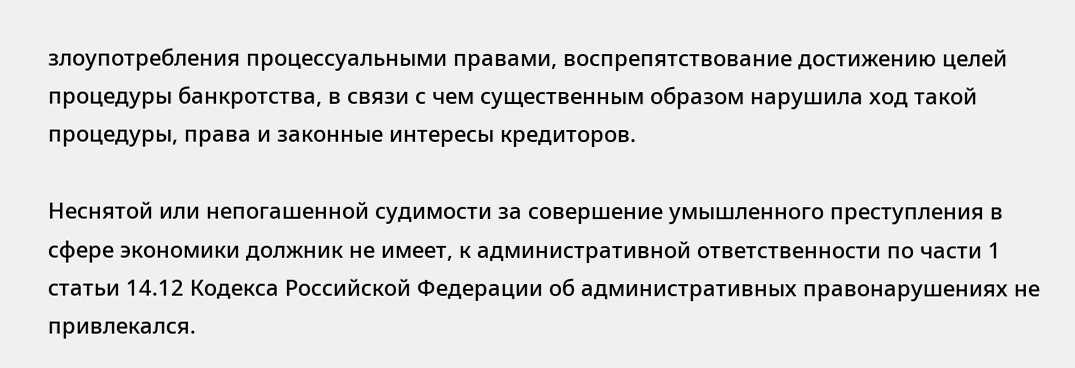злоупотребления процессуальными правами, воспрепятствование достижению целей процедуры банкротства, в связи с чем существенным образом нарушила ход такой процедуры, права и законные интересы кредиторов.

Неснятой или непогашенной судимости за совершение умышленного преступления в сфере экономики должник не имеет, к административной ответственности по части 1 статьи 14.12 Кодекса Российской Федерации об административных правонарушениях не привлекался.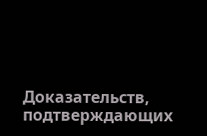Доказательств, подтверждающих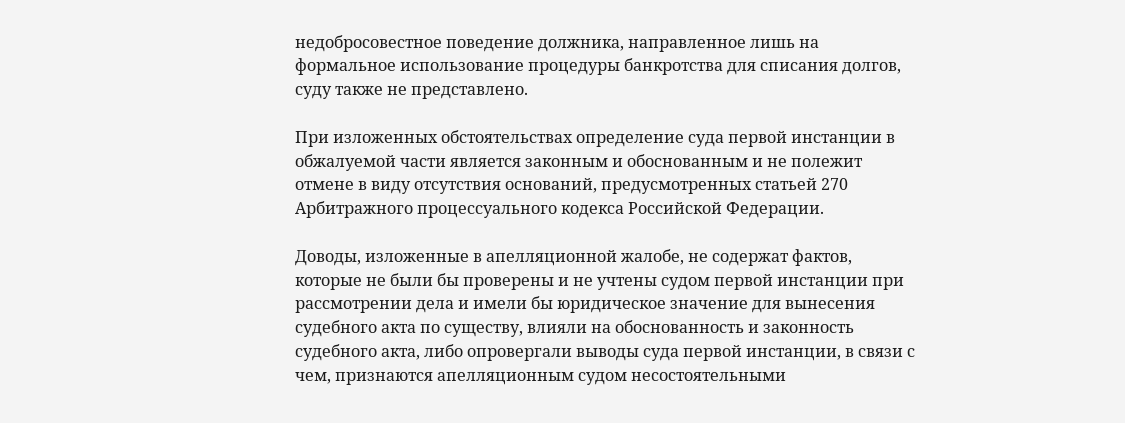недобросовестное поведение должника, направленное лишь на формальное использование процедуры банкротства для списания долгов, суду также не представлено.

При изложенных обстоятельствах определение суда первой инстанции в обжалуемой части является законным и обоснованным и не полежит отмене в виду отсутствия оснований, предусмотренных статьей 270 Арбитражного процессуального кодекса Российской Федерации.

Доводы, изложенные в апелляционной жалобе, не содержат фактов, которые не были бы проверены и не учтены судом первой инстанции при рассмотрении дела и имели бы юридическое значение для вынесения судебного акта по существу, влияли на обоснованность и законность судебного акта, либо опровергали выводы суда первой инстанции, в связи с чем, признаются апелляционным судом несостоятельными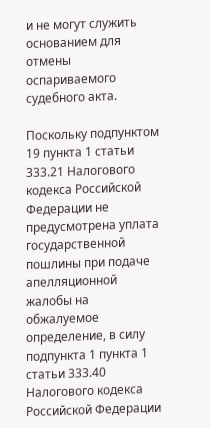и не могут служить основанием для отмены оспариваемого судебного акта.

Поскольку подпунктом 19 пункта 1 статьи 333.21 Налогового кодекса Российской Федерации не предусмотрена уплата государственной пошлины при подаче апелляционной жалобы на обжалуемое определение, в силу подпункта 1 пункта 1 статьи 333.40 Налогового кодекса Российской Федерации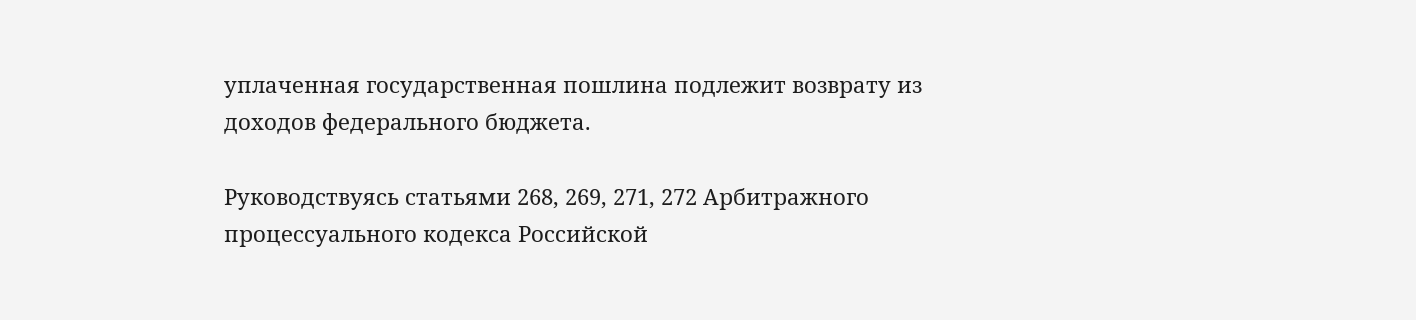уплаченная государственная пошлина подлежит возврату из доходов федерального бюджета.

Руководствуясь статьями 268, 269, 271, 272 Арбитражного процессуального кодекса Российской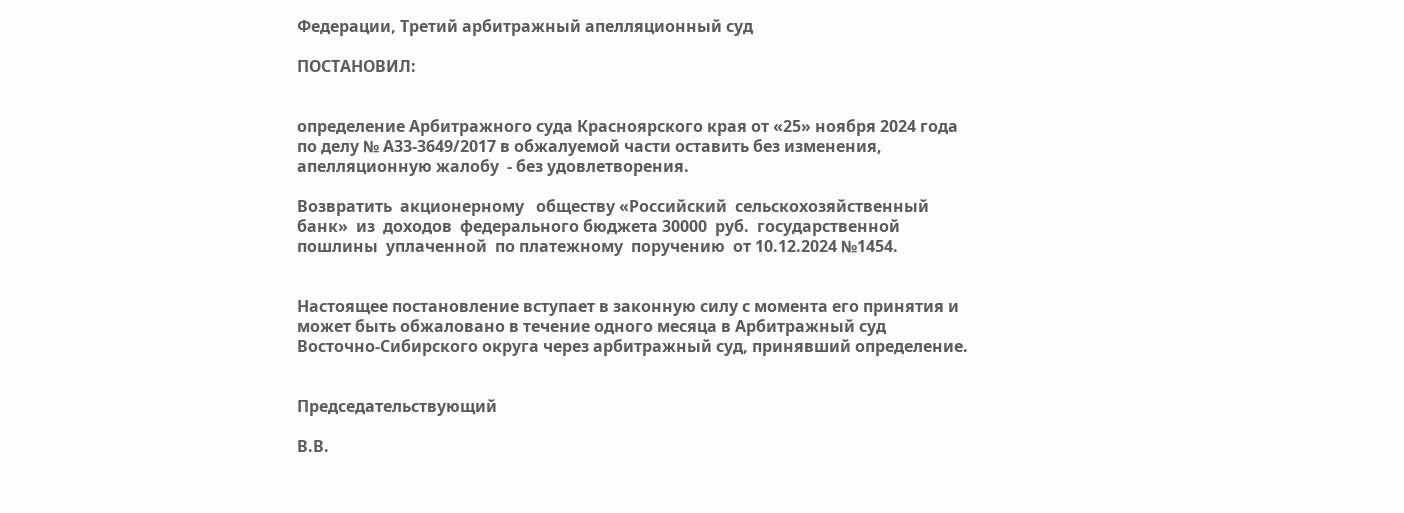Федерации, Третий арбитражный апелляционный суд

ПОСТАНОВИЛ:


определение Арбитражного суда Красноярского края от «25» ноября 2024 года по делу № А33-3649/2017 в обжалуемой части оставить без изменения, апелляционную жалобу  - без удовлетворения.

Возвратить  акционерному   обществу «Российский  сельскохозяйственный банк»  из  доходов  федерального бюджета 30000  руб.  государственной  пошлины  уплаченной  по платежному  поручению  от 10.12.2024 №1454.


Настоящее постановление вступает в законную силу с момента его принятия и может быть обжаловано в течение одного месяца в Арбитражный суд Восточно-Сибирского округа через арбитражный суд, принявший определение.


Председательствующий

В.В.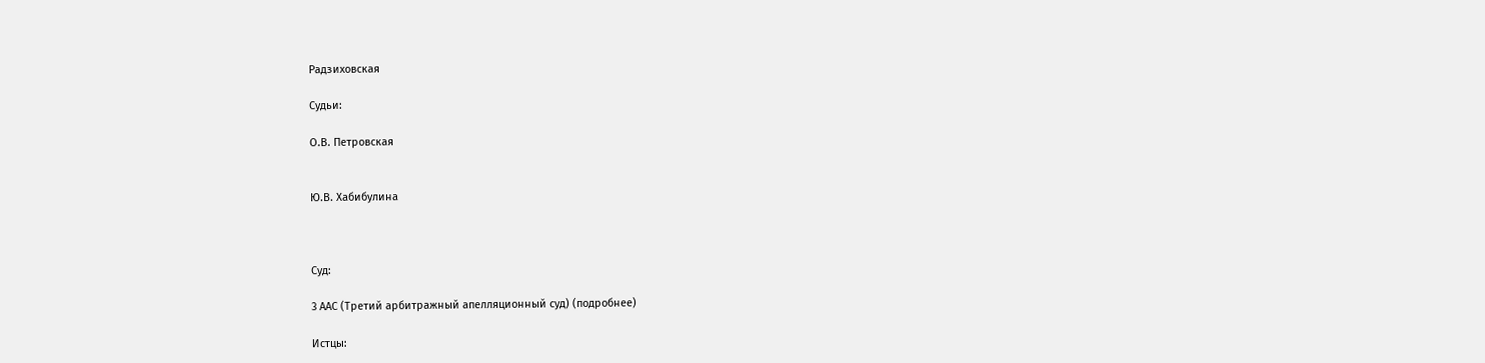Радзиховская

Судьи:

О.В. Петровская


Ю.В. Хабибулина



Суд:

3 ААС (Третий арбитражный апелляционный суд) (подробнее)

Истцы: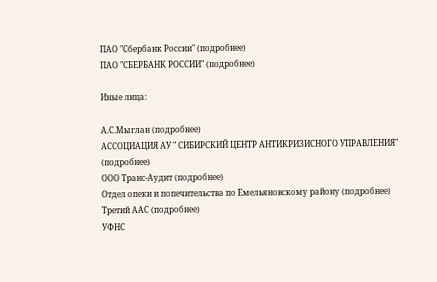ПАО "Сбербанк России" (подробнее)
ПАО "СБЕРБАНК РОССИИ" (подробнее)

Иные лица:

А.С.Мыглан (подробнее)
АССОЦИАЦИЯ АУ " СИБИРСКИЙ ЦЕНТР АНТИКРИЗИСНОГО УПРАВЛЕНИЯ" (подробнее)
ООО Транс-Аудит (подробнее)
Отдел опеки и попечительства по Емельяновскому району (подробнее)
Третий ААС (подробнее)
УФНС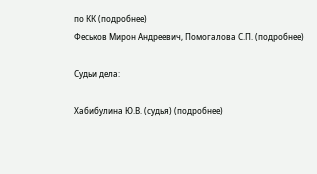по КК (подробнее)
Феськов Мирон Андреевич, Помогалова С.П. (подробнее)

Судьи дела:

Хабибулина Ю.В. (судья) (подробнее)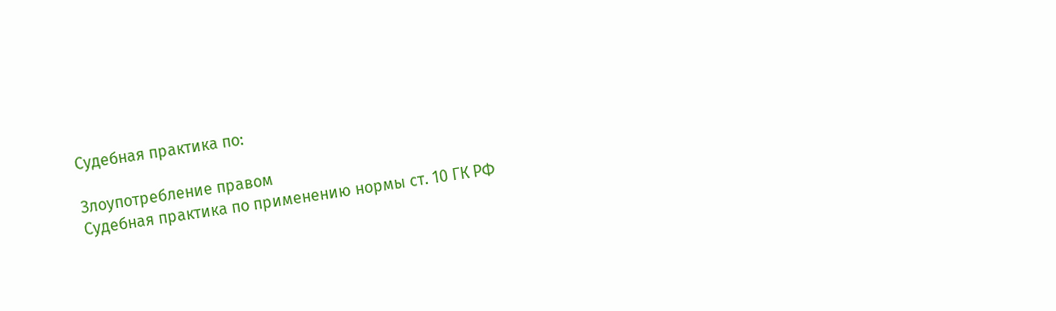Судебная практика по:

Злоупотребление правом
Судебная практика по применению нормы ст. 10 ГК РФ